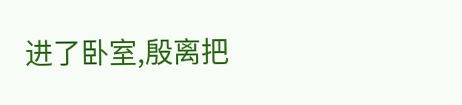进了卧室,殷离把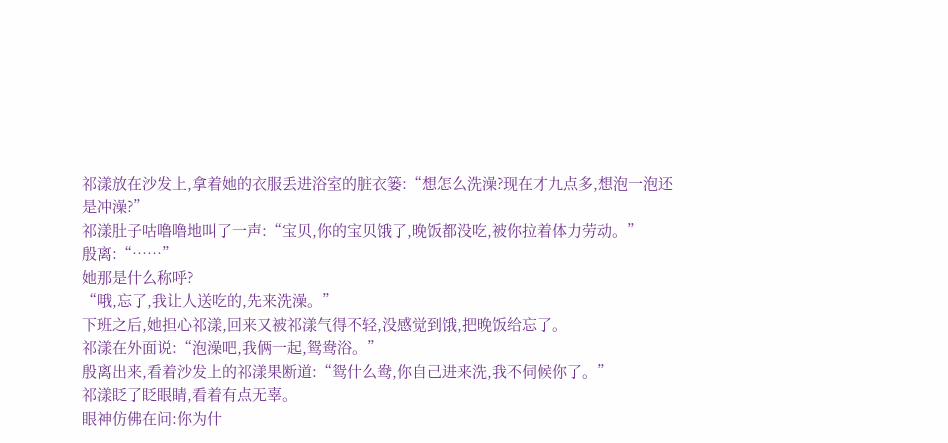祁漾放在沙发上,拿着她的衣服丢进浴室的脏衣篓:“想怎么洗澡?现在才九点多,想泡一泡还是冲澡?”
祁漾肚子咕噜噜地叫了一声:“宝贝,你的宝贝饿了,晚饭都没吃,被你拉着体力劳动。”
殷离:“……”
她那是什么称呼?
“哦,忘了,我让人送吃的,先来洗澡。”
下班之后,她担心祁漾,回来又被祁漾气得不轻,没感觉到饿,把晚饭给忘了。
祁漾在外面说:“泡澡吧,我俩一起,鸳鸯浴。”
殷离出来,看着沙发上的祁漾果断道:“鸳什么鸯,你自己进来洗,我不伺候你了。”
祁漾眨了眨眼睛,看着有点无辜。
眼神仿佛在问:你为什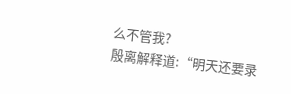么不管我?
殷离解释道:“明天还要录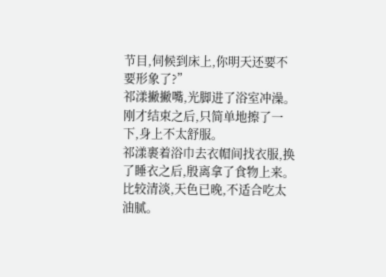节目,伺候到床上,你明天还要不要形象了?”
祁漾撇撇嘴,光脚进了浴室冲澡。
刚才结束之后,只简单地擦了一下,身上不太舒服。
祁漾裹着浴巾去衣帽间找衣服,换了睡衣之后,殷离拿了食物上来。
比较清淡,天色已晚,不适合吃太油腻。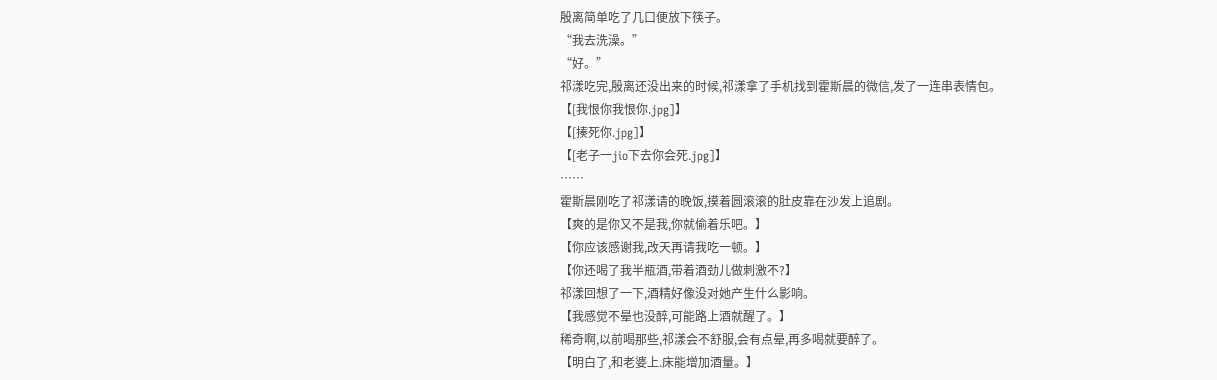殷离简单吃了几口便放下筷子。
“我去洗澡。”
“好。”
祁漾吃完,殷离还没出来的时候,祁漾拿了手机找到霍斯晨的微信,发了一连串表情包。
【[我恨你我恨你.jpg]】
【[揍死你.jpg]】
【[老子一jio下去你会死.jpg]】
……
霍斯晨刚吃了祁漾请的晚饭,摸着圆滚滚的肚皮靠在沙发上追剧。
【爽的是你又不是我,你就偷着乐吧。】
【你应该感谢我,改天再请我吃一顿。】
【你还喝了我半瓶酒,带着酒劲儿做刺激不?】
祁漾回想了一下,酒精好像没对她产生什么影响。
【我感觉不晕也没醉,可能路上酒就醒了。】
稀奇啊,以前喝那些,祁漾会不舒服,会有点晕,再多喝就要醉了。
【明白了,和老婆上.床能增加酒量。】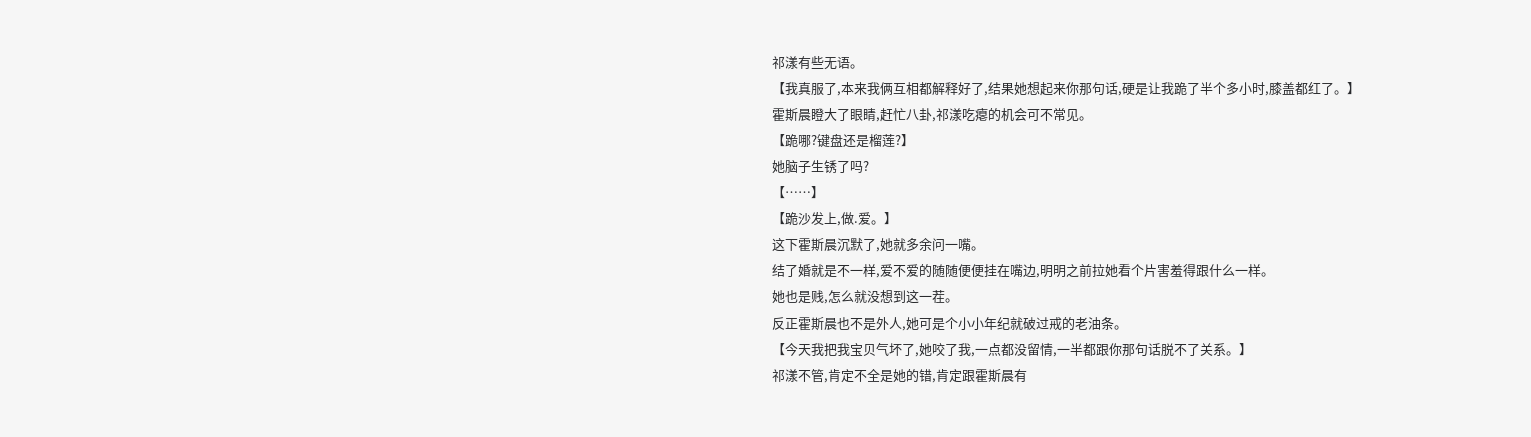祁漾有些无语。
【我真服了,本来我俩互相都解释好了,结果她想起来你那句话,硬是让我跪了半个多小时,膝盖都红了。】
霍斯晨瞪大了眼睛,赶忙八卦,祁漾吃瘪的机会可不常见。
【跪哪?键盘还是榴莲?】
她脑子生锈了吗?
【……】
【跪沙发上,做.爱。】
这下霍斯晨沉默了,她就多余问一嘴。
结了婚就是不一样,爱不爱的随随便便挂在嘴边,明明之前拉她看个片害羞得跟什么一样。
她也是贱,怎么就没想到这一茬。
反正霍斯晨也不是外人,她可是个小小年纪就破过戒的老油条。
【今天我把我宝贝气坏了,她咬了我,一点都没留情,一半都跟你那句话脱不了关系。】
祁漾不管,肯定不全是她的错,肯定跟霍斯晨有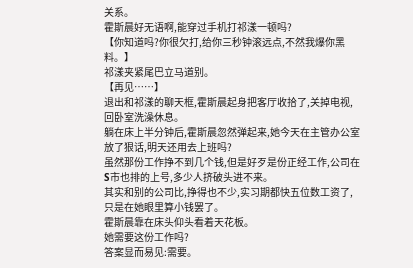关系。
霍斯晨好无语啊,能穿过手机打祁漾一顿吗?
【你知道吗?你很欠打,给你三秒钟滚远点,不然我爆你黑料。】
祁漾夹紧尾巴立马道别。
【再见……】
退出和祁漾的聊天框,霍斯晨起身把客厅收拾了,关掉电视,回卧室洗澡休息。
躺在床上半分钟后,霍斯晨忽然弹起来,她今天在主管办公室放了狠话,明天还用去上班吗?
虽然那份工作挣不到几个钱,但是好歹是份正经工作,公司在S市也排的上号,多少人挤破头进不来。
其实和别的公司比,挣得也不少,实习期都快五位数工资了,只是在她眼里算小钱罢了。
霍斯晨靠在床头仰头看着天花板。
她需要这份工作吗?
答案显而易见:需要。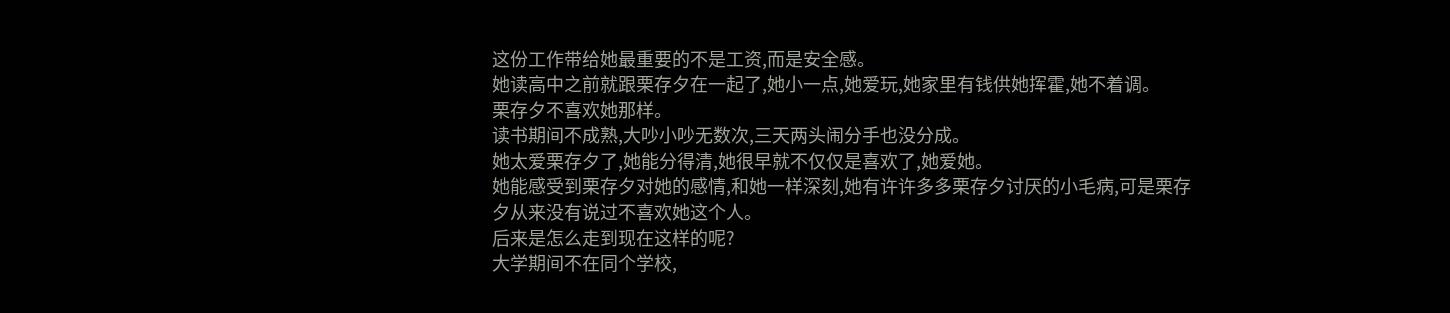这份工作带给她最重要的不是工资,而是安全感。
她读高中之前就跟栗存夕在一起了,她小一点,她爱玩,她家里有钱供她挥霍,她不着调。
栗存夕不喜欢她那样。
读书期间不成熟,大吵小吵无数次,三天两头闹分手也没分成。
她太爱栗存夕了,她能分得清,她很早就不仅仅是喜欢了,她爱她。
她能感受到栗存夕对她的感情,和她一样深刻,她有许许多多栗存夕讨厌的小毛病,可是栗存夕从来没有说过不喜欢她这个人。
后来是怎么走到现在这样的呢?
大学期间不在同个学校,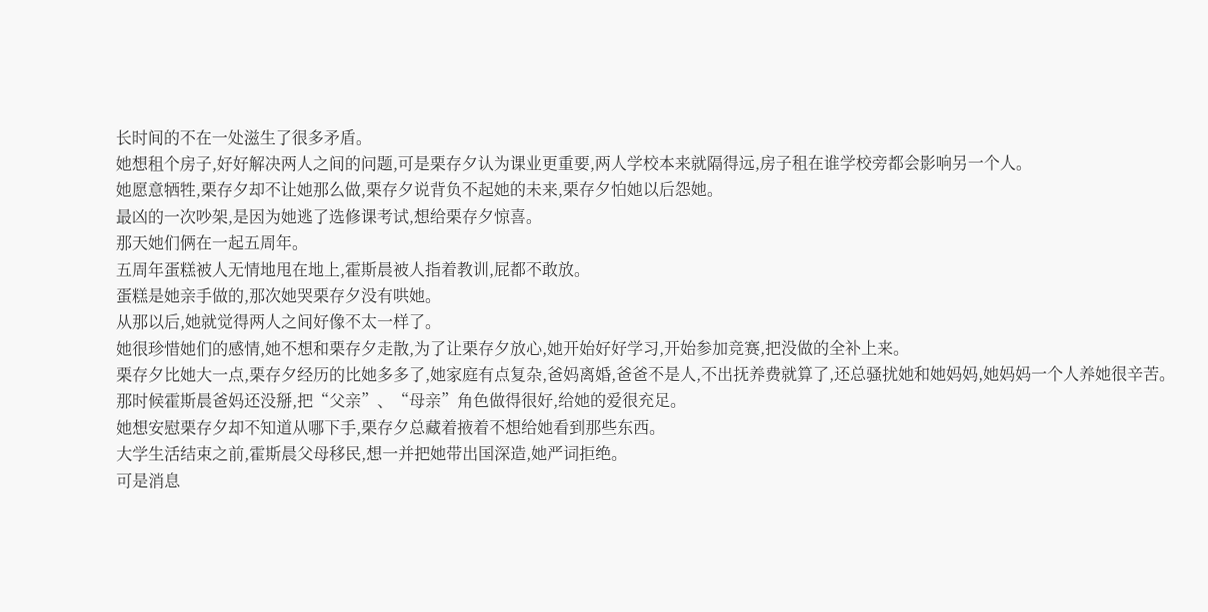长时间的不在一处滋生了很多矛盾。
她想租个房子,好好解决两人之间的问题,可是栗存夕认为课业更重要,两人学校本来就隔得远,房子租在谁学校旁都会影响另一个人。
她愿意牺牲,栗存夕却不让她那么做,栗存夕说背负不起她的未来,栗存夕怕她以后怨她。
最凶的一次吵架,是因为她逃了选修课考试,想给栗存夕惊喜。
那天她们俩在一起五周年。
五周年蛋糕被人无情地甩在地上,霍斯晨被人指着教训,屁都不敢放。
蛋糕是她亲手做的,那次她哭栗存夕没有哄她。
从那以后,她就觉得两人之间好像不太一样了。
她很珍惜她们的感情,她不想和栗存夕走散,为了让栗存夕放心,她开始好好学习,开始参加竞赛,把没做的全补上来。
栗存夕比她大一点,栗存夕经历的比她多多了,她家庭有点复杂,爸妈离婚,爸爸不是人,不出抚养费就算了,还总骚扰她和她妈妈,她妈妈一个人养她很辛苦。
那时候霍斯晨爸妈还没掰,把“父亲”、“母亲”角色做得很好,给她的爱很充足。
她想安慰栗存夕却不知道从哪下手,栗存夕总藏着掖着不想给她看到那些东西。
大学生活结束之前,霍斯晨父母移民,想一并把她带出国深造,她严词拒绝。
可是消息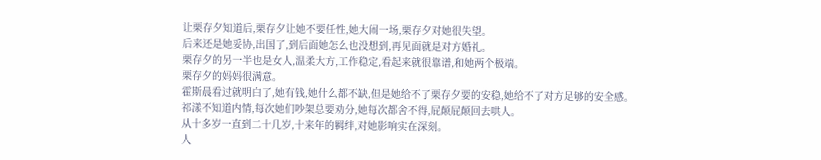让栗存夕知道后,栗存夕让她不要任性,她大闹一场,栗存夕对她很失望。
后来还是她妥协,出国了,到后面她怎么也没想到,再见面就是对方婚礼。
栗存夕的另一半也是女人,温柔大方,工作稳定,看起来就很靠谱,和她两个极端。
栗存夕的妈妈很满意。
霍斯晨看过就明白了,她有钱,她什么都不缺,但是她给不了栗存夕要的安稳,她给不了对方足够的安全感。
祁漾不知道内情,每次她们吵架总要劝分,她每次都舍不得,屁颠屁颠回去哄人。
从十多岁一直到二十几岁,十来年的羁绊,对她影响实在深刻。
人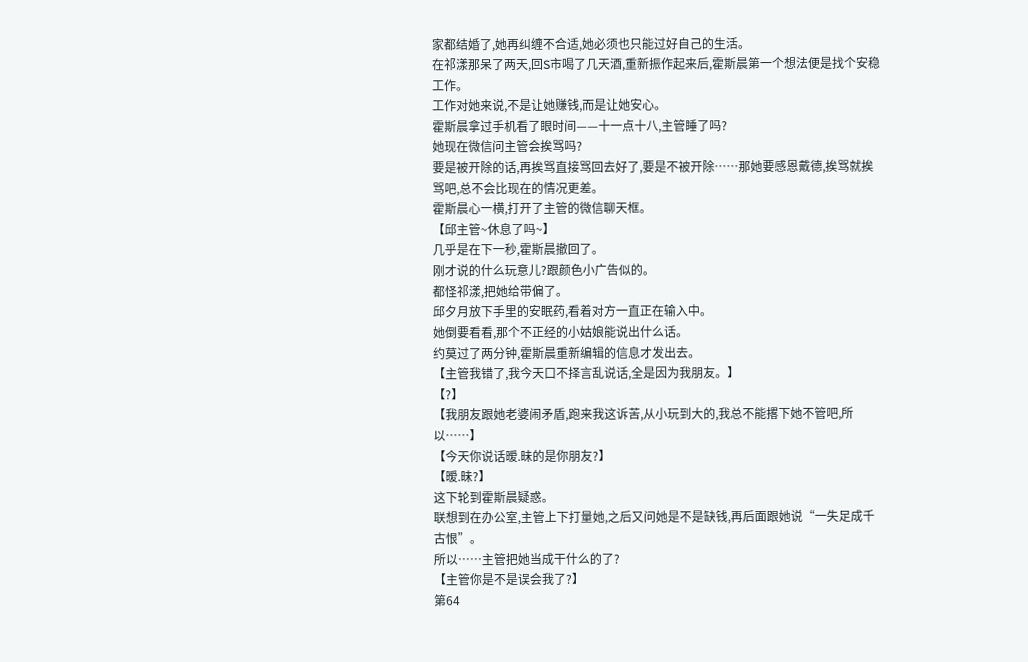家都结婚了,她再纠缠不合适,她必须也只能过好自己的生活。
在祁漾那呆了两天,回S市喝了几天酒,重新振作起来后,霍斯晨第一个想法便是找个安稳工作。
工作对她来说,不是让她赚钱,而是让她安心。
霍斯晨拿过手机看了眼时间——十一点十八,主管睡了吗?
她现在微信问主管会挨骂吗?
要是被开除的话,再挨骂直接骂回去好了,要是不被开除……那她要感恩戴德,挨骂就挨骂吧,总不会比现在的情况更差。
霍斯晨心一横,打开了主管的微信聊天框。
【邱主管~休息了吗~】
几乎是在下一秒,霍斯晨撤回了。
刚才说的什么玩意儿?跟颜色小广告似的。
都怪祁漾,把她给带偏了。
邱夕月放下手里的安眠药,看着对方一直正在输入中。
她倒要看看,那个不正经的小姑娘能说出什么话。
约莫过了两分钟,霍斯晨重新编辑的信息才发出去。
【主管我错了,我今天口不择言乱说话,全是因为我朋友。】
【?】
【我朋友跟她老婆闹矛盾,跑来我这诉苦,从小玩到大的,我总不能撂下她不管吧,所以……】
【今天你说话暧.昧的是你朋友?】
【暧.昧?】
这下轮到霍斯晨疑惑。
联想到在办公室,主管上下打量她,之后又问她是不是缺钱,再后面跟她说“一失足成千古恨”。
所以……主管把她当成干什么的了?
【主管你是不是误会我了?】
第64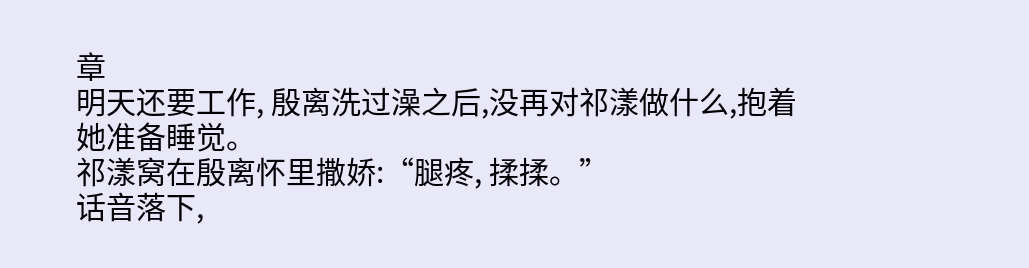章
明天还要工作, 殷离洗过澡之后,没再对祁漾做什么,抱着她准备睡觉。
祁漾窝在殷离怀里撒娇:“腿疼, 揉揉。”
话音落下,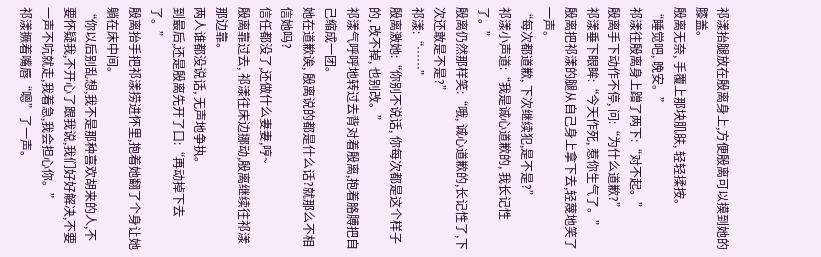祁漾抬腿放在殷离身上,方便殷离可以摸到她的膝盖。
殷离无奈, 手覆上那块肌肤, 轻轻揉按。
“睡觉吧, 晚安。”
祁漾往殷离身上蹭了两下:“对不起。”
殷离手下动作不停, 问:“为什么道歉?”
祁漾垂下眼眸:“今天作死, 惹你生气了。”
殷离把祁漾的腿从自己身上拿下去,轻蔑地笑了一声。
“每次都道歉, 下次继续犯,是不是?”
祁漾小声道:“我是诚心道歉的, 我长记性了。”
殷离仍然那样笑:“哦, 诚心道歉的,长记性了,下次还敢是不是?”
祁漾:“……”
殷离激她:“你别不说话, 你每次都是这个样子的, 改不掉, 也别改。”
祁漾气呼呼地转过去背对着殷离,抱着胳膊把自己缩成一团。
她在道歉诶, 殷离说的都是什么话?就那么不相信她吗?
信任都没了,还做什么妻妻,哼~
殷离靠过去, 祁漾往床边挪动,殷离继续往祁漾那边靠。
两人谁都没说话, 无声地争执。
到最后,还是殷离先开了口:“再动掉下去了。”
殷离抬手把祁漾捞进怀里,抱着她翻了个身让她躺在床中间。
“你以后别乱想,我不是那种喜欢胡来的人,不要怀疑我,不开心了跟我说,我们好好解决,不要一声不吭就走,我着急,我会担心你。”
祁漾撅着嘴唇“嗯”了一声。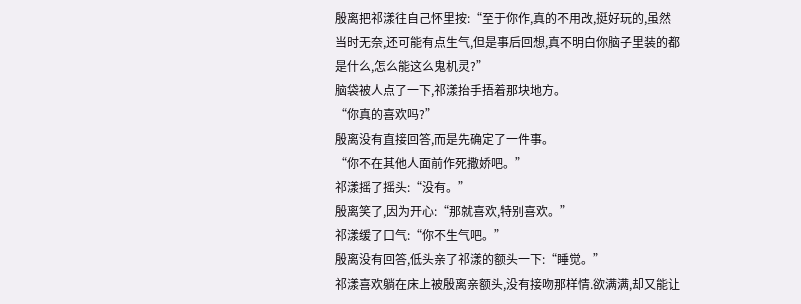殷离把祁漾往自己怀里按:“至于你作,真的不用改,挺好玩的,虽然当时无奈,还可能有点生气,但是事后回想,真不明白你脑子里装的都是什么,怎么能这么鬼机灵?”
脑袋被人点了一下,祁漾抬手捂着那块地方。
“你真的喜欢吗?”
殷离没有直接回答,而是先确定了一件事。
“你不在其他人面前作死撒娇吧。”
祁漾摇了摇头:“没有。”
殷离笑了,因为开心:“那就喜欢,特别喜欢。”
祁漾缓了口气:“你不生气吧。”
殷离没有回答,低头亲了祁漾的额头一下:“睡觉。”
祁漾喜欢躺在床上被殷离亲额头,没有接吻那样情.欲满满,却又能让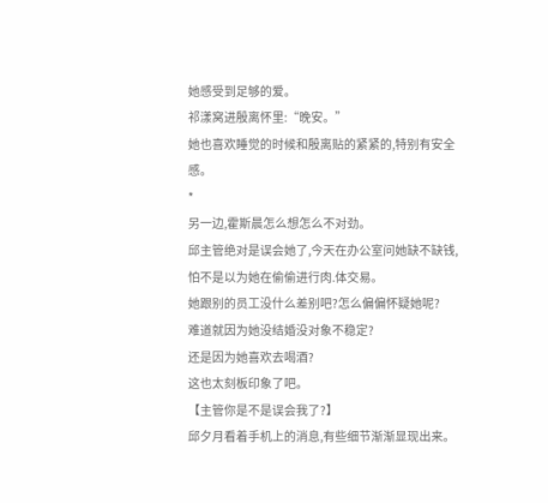她感受到足够的爱。
祁漾窝进殷离怀里:“晚安。”
她也喜欢睡觉的时候和殷离贴的紧紧的,特别有安全感。
*
另一边,霍斯晨怎么想怎么不对劲。
邱主管绝对是误会她了,今天在办公室问她缺不缺钱,怕不是以为她在偷偷进行肉.体交易。
她跟别的员工没什么差别吧?怎么偏偏怀疑她呢?
难道就因为她没结婚没对象不稳定?
还是因为她喜欢去喝酒?
这也太刻板印象了吧。
【主管你是不是误会我了?】
邱夕月看着手机上的消息,有些细节渐渐显现出来。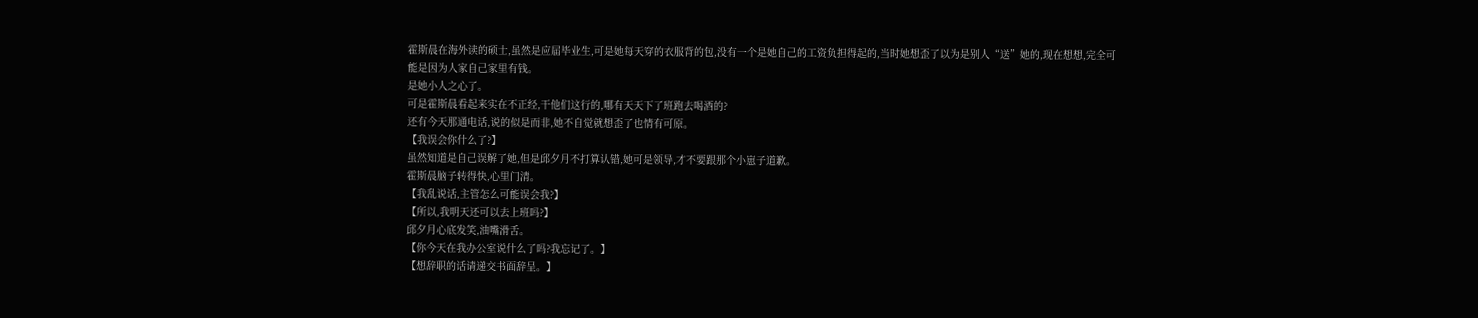霍斯晨在海外读的硕士,虽然是应届毕业生,可是她每天穿的衣服背的包,没有一个是她自己的工资负担得起的,当时她想歪了以为是别人“送”她的,现在想想,完全可能是因为人家自己家里有钱。
是她小人之心了。
可是霍斯晨看起来实在不正经,干他们这行的,哪有天天下了班跑去喝酒的?
还有今天那通电话,说的似是而非,她不自觉就想歪了也情有可原。
【我误会你什么了?】
虽然知道是自己误解了她,但是邱夕月不打算认错,她可是领导,才不要跟那个小崽子道歉。
霍斯晨脑子转得快,心里门清。
【我乱说话,主管怎么可能误会我?】
【所以,我明天还可以去上班吗?】
邱夕月心底发笑,油嘴滑舌。
【你今天在我办公室说什么了吗?我忘记了。】
【想辞职的话请递交书面辞呈。】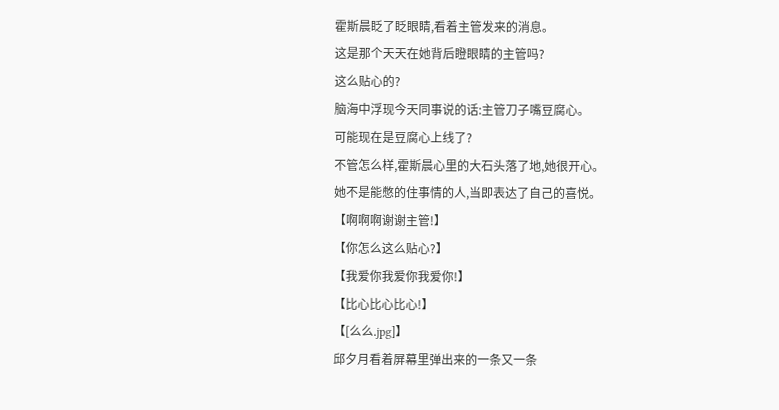霍斯晨眨了眨眼睛,看着主管发来的消息。
这是那个天天在她背后瞪眼睛的主管吗?
这么贴心的?
脑海中浮现今天同事说的话:主管刀子嘴豆腐心。
可能现在是豆腐心上线了?
不管怎么样,霍斯晨心里的大石头落了地,她很开心。
她不是能憋的住事情的人,当即表达了自己的喜悦。
【啊啊啊谢谢主管!】
【你怎么这么贴心?】
【我爱你我爱你我爱你!】
【比心比心比心!】
【[么么.jpg]】
邱夕月看着屏幕里弹出来的一条又一条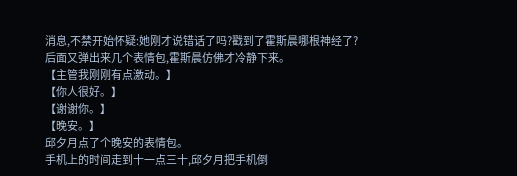消息,不禁开始怀疑:她刚才说错话了吗?戳到了霍斯晨哪根神经了?
后面又弹出来几个表情包,霍斯晨仿佛才冷静下来。
【主管我刚刚有点激动。】
【你人很好。】
【谢谢你。】
【晚安。】
邱夕月点了个晚安的表情包。
手机上的时间走到十一点三十,邱夕月把手机倒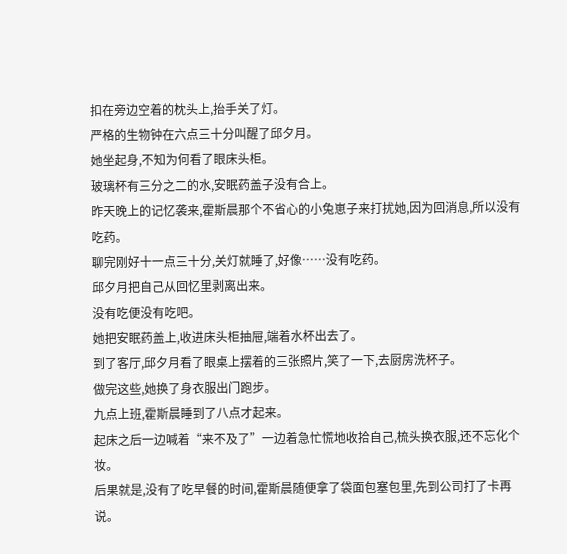扣在旁边空着的枕头上,抬手关了灯。
严格的生物钟在六点三十分叫醒了邱夕月。
她坐起身,不知为何看了眼床头柜。
玻璃杯有三分之二的水,安眠药盖子没有合上。
昨天晚上的记忆袭来,霍斯晨那个不省心的小兔崽子来打扰她,因为回消息,所以没有吃药。
聊完刚好十一点三十分,关灯就睡了,好像……没有吃药。
邱夕月把自己从回忆里剥离出来。
没有吃便没有吃吧。
她把安眠药盖上,收进床头柜抽屉,端着水杯出去了。
到了客厅,邱夕月看了眼桌上摆着的三张照片,笑了一下,去厨房洗杯子。
做完这些,她换了身衣服出门跑步。
九点上班,霍斯晨睡到了八点才起来。
起床之后一边喊着“来不及了”一边着急忙慌地收拾自己,梳头换衣服,还不忘化个妆。
后果就是,没有了吃早餐的时间,霍斯晨随便拿了袋面包塞包里,先到公司打了卡再说。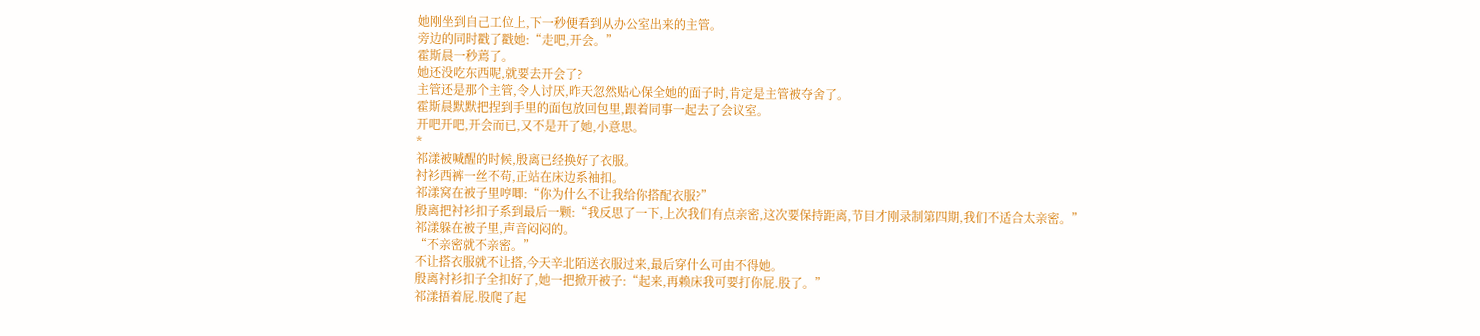她刚坐到自己工位上,下一秒便看到从办公室出来的主管。
旁边的同时戳了戳她:“走吧,开会。”
霍斯晨一秒蔫了。
她还没吃东西呢,就要去开会了?
主管还是那个主管,令人讨厌,昨天忽然贴心保全她的面子时,肯定是主管被夺舍了。
霍斯晨默默把捏到手里的面包放回包里,跟着同事一起去了会议室。
开吧开吧,开会而已,又不是开了她,小意思。
*
祁漾被喊醒的时候,殷离已经换好了衣服。
衬衫西裤一丝不苟,正站在床边系袖扣。
祁漾窝在被子里哼唧:“你为什么不让我给你搭配衣服?”
殷离把衬衫扣子系到最后一颗:“我反思了一下,上次我们有点亲密,这次要保持距离,节目才刚录制第四期,我们不适合太亲密。”
祁漾躲在被子里,声音闷闷的。
“不亲密就不亲密。”
不让搭衣服就不让搭,今天辛北陌送衣服过来,最后穿什么可由不得她。
殷离衬衫扣子全扣好了,她一把掀开被子:“起来,再赖床我可要打你屁.股了。”
祁漾捂着屁.股爬了起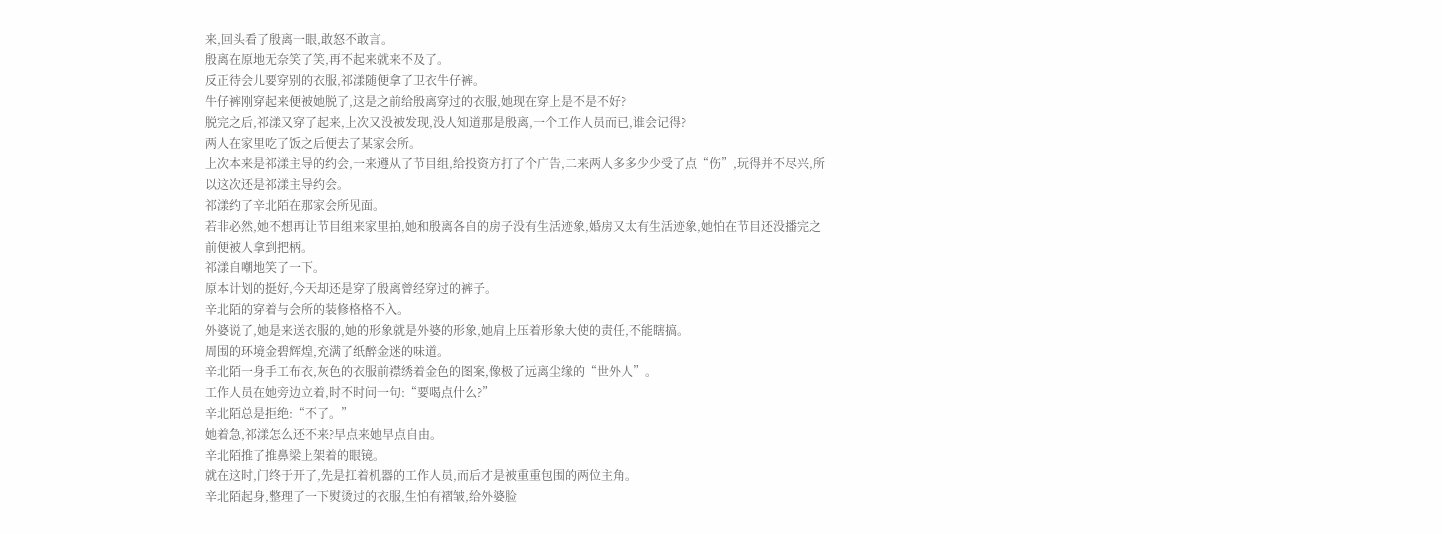来,回头看了殷离一眼,敢怒不敢言。
殷离在原地无奈笑了笑,再不起来就来不及了。
反正待会儿要穿别的衣服,祁漾随便拿了卫衣牛仔裤。
牛仔裤刚穿起来便被她脱了,这是之前给殷离穿过的衣服,她现在穿上是不是不好?
脱完之后,祁漾又穿了起来,上次又没被发现,没人知道那是殷离,一个工作人员而已,谁会记得?
两人在家里吃了饭之后便去了某家会所。
上次本来是祁漾主导的约会,一来遵从了节目组,给投资方打了个广告,二来两人多多少少受了点“伤”,玩得并不尽兴,所以这次还是祁漾主导约会。
祁漾约了辛北陌在那家会所见面。
若非必然,她不想再让节目组来家里拍,她和殷离各自的房子没有生活迹象,婚房又太有生活迹象,她怕在节目还没播完之前便被人拿到把柄。
祁漾自嘲地笑了一下。
原本计划的挺好,今天却还是穿了殷离曾经穿过的裤子。
辛北陌的穿着与会所的装修格格不入。
外婆说了,她是来送衣服的,她的形象就是外婆的形象,她肩上压着形象大使的责任,不能瞎搞。
周围的环境金碧辉煌,充满了纸醉金迷的味道。
辛北陌一身手工布衣,灰色的衣服前襟绣着金色的图案,像极了远离尘缘的“世外人”。
工作人员在她旁边立着,时不时问一句:“要喝点什么?”
辛北陌总是拒绝:“不了。”
她着急,祁漾怎么还不来?早点来她早点自由。
辛北陌推了推鼻梁上架着的眼镜。
就在这时,门终于开了,先是扛着机器的工作人员,而后才是被重重包围的两位主角。
辛北陌起身,整理了一下熨烫过的衣服,生怕有褶皱,给外婆脸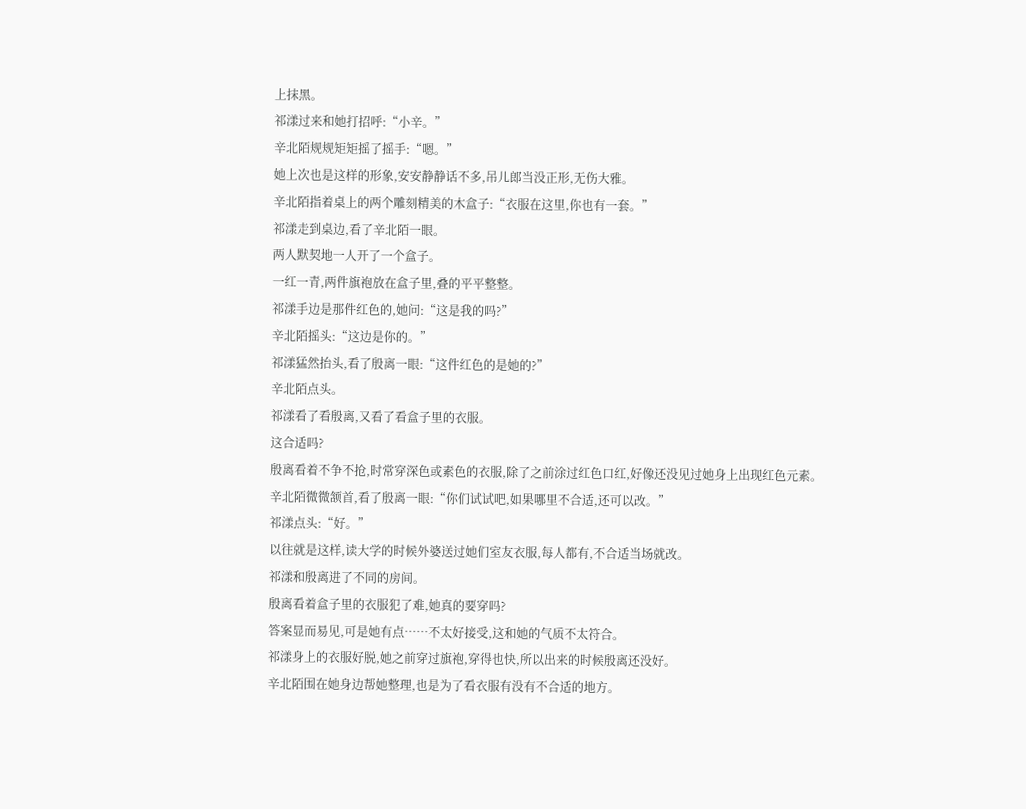上抹黑。
祁漾过来和她打招呼:“小辛。”
辛北陌规规矩矩摇了摇手:“嗯。”
她上次也是这样的形象,安安静静话不多,吊儿郎当没正形,无伤大雅。
辛北陌指着桌上的两个雕刻精美的木盒子:“衣服在这里,你也有一套。”
祁漾走到桌边,看了辛北陌一眼。
两人默契地一人开了一个盒子。
一红一青,两件旗袍放在盒子里,叠的平平整整。
祁漾手边是那件红色的,她问:“这是我的吗?”
辛北陌摇头:“这边是你的。”
祁漾猛然抬头,看了殷离一眼:“这件红色的是她的?”
辛北陌点头。
祁漾看了看殷离,又看了看盒子里的衣服。
这合适吗?
殷离看着不争不抢,时常穿深色或素色的衣服,除了之前涂过红色口红,好像还没见过她身上出现红色元素。
辛北陌微微颔首,看了殷离一眼:“你们试试吧,如果哪里不合适,还可以改。”
祁漾点头:“好。”
以往就是这样,读大学的时候外婆送过她们室友衣服,每人都有,不合适当场就改。
祁漾和殷离进了不同的房间。
殷离看着盒子里的衣服犯了难,她真的要穿吗?
答案显而易见,可是她有点……不太好接受,这和她的气质不太符合。
祁漾身上的衣服好脱,她之前穿过旗袍,穿得也快,所以出来的时候殷离还没好。
辛北陌围在她身边帮她整理,也是为了看衣服有没有不合适的地方。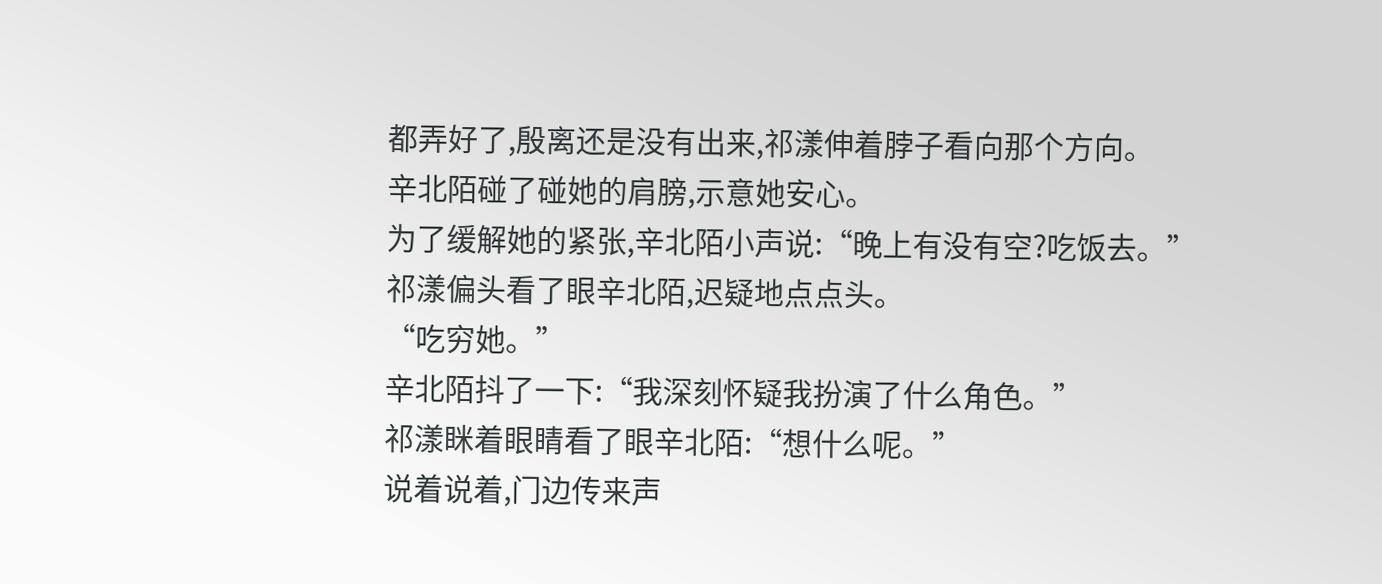都弄好了,殷离还是没有出来,祁漾伸着脖子看向那个方向。
辛北陌碰了碰她的肩膀,示意她安心。
为了缓解她的紧张,辛北陌小声说:“晚上有没有空?吃饭去。”
祁漾偏头看了眼辛北陌,迟疑地点点头。
“吃穷她。”
辛北陌抖了一下:“我深刻怀疑我扮演了什么角色。”
祁漾眯着眼睛看了眼辛北陌:“想什么呢。”
说着说着,门边传来声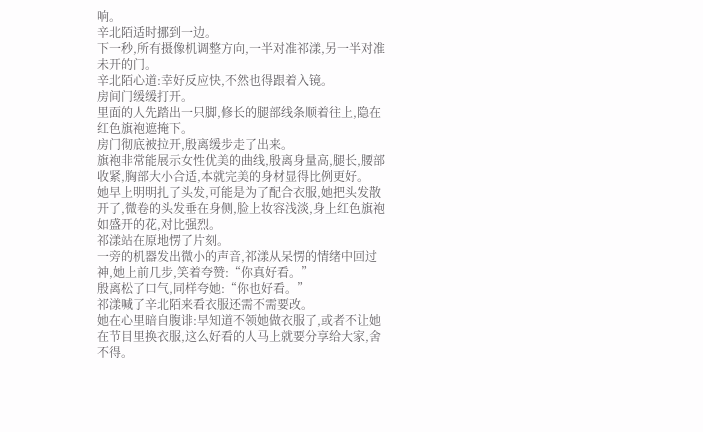响。
辛北陌适时挪到一边。
下一秒,所有摄像机调整方向,一半对准祁漾,另一半对准未开的门。
辛北陌心道:幸好反应快,不然也得跟着入镜。
房间门缓缓打开。
里面的人先踏出一只脚,修长的腿部线条顺着往上,隐在红色旗袍遮掩下。
房门彻底被拉开,殷离缓步走了出来。
旗袍非常能展示女性优美的曲线,殷离身量高,腿长,腰部收紧,胸部大小合适,本就完美的身材显得比例更好。
她早上明明扎了头发,可能是为了配合衣服,她把头发散开了,微卷的头发垂在身侧,脸上妆容浅淡,身上红色旗袍如盛开的花,对比强烈。
祁漾站在原地愣了片刻。
一旁的机器发出微小的声音,祁漾从呆愣的情绪中回过神,她上前几步,笑着夸赞:“你真好看。”
殷离松了口气,同样夸她:“你也好看。”
祁漾喊了辛北陌来看衣服还需不需要改。
她在心里暗自腹诽:早知道不领她做衣服了,或者不让她在节目里换衣服,这么好看的人马上就要分享给大家,舍不得。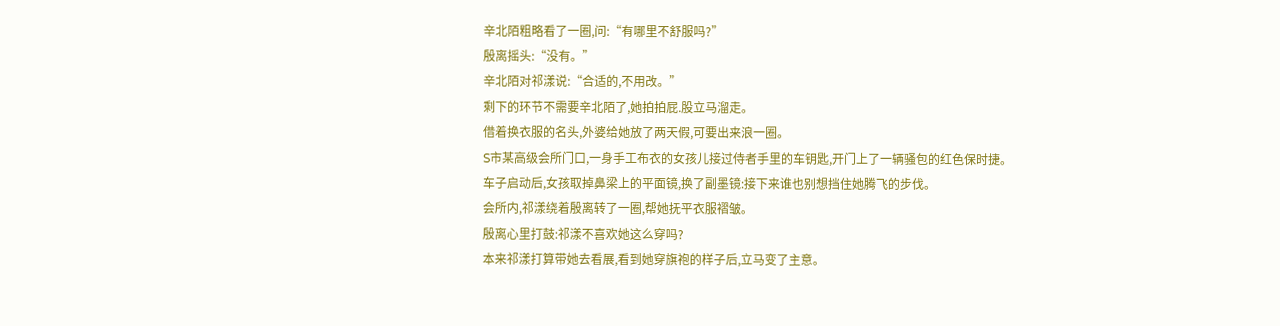辛北陌粗略看了一圈,问:“有哪里不舒服吗?”
殷离摇头:“没有。”
辛北陌对祁漾说:“合适的,不用改。”
剩下的环节不需要辛北陌了,她拍拍屁.股立马溜走。
借着换衣服的名头,外婆给她放了两天假,可要出来浪一圈。
S市某高级会所门口,一身手工布衣的女孩儿接过侍者手里的车钥匙,开门上了一辆骚包的红色保时捷。
车子启动后,女孩取掉鼻梁上的平面镜,换了副墨镜:接下来谁也别想挡住她腾飞的步伐。
会所内,祁漾绕着殷离转了一圈,帮她抚平衣服褶皱。
殷离心里打鼓:祁漾不喜欢她这么穿吗?
本来祁漾打算带她去看展,看到她穿旗袍的样子后,立马变了主意。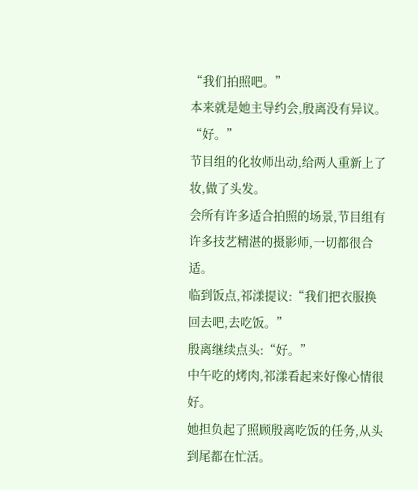“我们拍照吧。”
本来就是她主导约会,殷离没有异议。
“好。”
节目组的化妆师出动,给两人重新上了妆,做了头发。
会所有许多适合拍照的场景,节目组有许多技艺精湛的摄影师,一切都很合适。
临到饭点,祁漾提议:“我们把衣服换回去吧,去吃饭。”
殷离继续点头:“好。”
中午吃的烤肉,祁漾看起来好像心情很好。
她担负起了照顾殷离吃饭的任务,从头到尾都在忙活。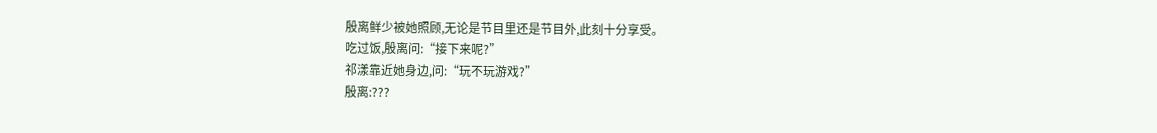殷离鲜少被她照顾,无论是节目里还是节目外,此刻十分享受。
吃过饭,殷离问:“接下来呢?”
祁漾靠近她身边,问:“玩不玩游戏?”
殷离:???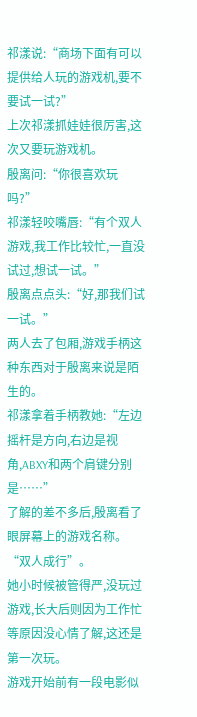祁漾说:“商场下面有可以提供给人玩的游戏机,要不要试一试?”
上次祁漾抓娃娃很厉害,这次又要玩游戏机。
殷离问:“你很喜欢玩吗?”
祁漾轻咬嘴唇:“有个双人游戏,我工作比较忙,一直没试过,想试一试。”
殷离点点头:“好,那我们试一试。”
两人去了包厢,游戏手柄这种东西对于殷离来说是陌生的。
祁漾拿着手柄教她:“左边摇杆是方向,右边是视角,ABXY和两个肩键分别是……”
了解的差不多后,殷离看了眼屏幕上的游戏名称。
“双人成行”。
她小时候被管得严,没玩过游戏,长大后则因为工作忙等原因没心情了解,这还是第一次玩。
游戏开始前有一段电影似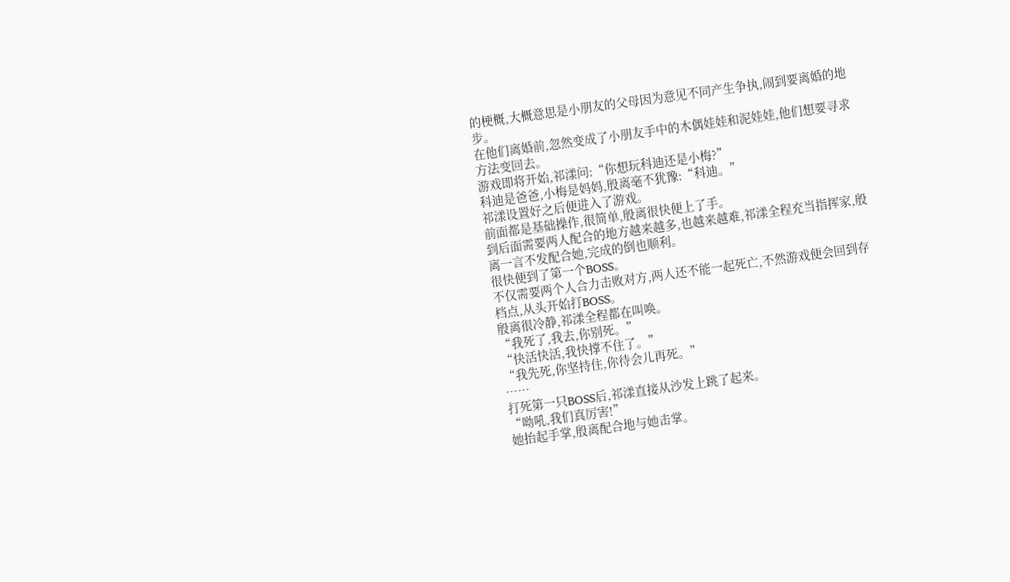的梗概,大概意思是小朋友的父母因为意见不同产生争执,闹到要离婚的地步。
在他们离婚前,忽然变成了小朋友手中的木偶娃娃和泥娃娃,他们想要寻求方法变回去。
游戏即将开始,祁漾问:“你想玩科迪还是小梅?”
科迪是爸爸,小梅是妈妈,殷离毫不犹豫:“科迪。”
祁漾设置好之后便进入了游戏。
前面都是基础操作,很简单,殷离很快便上了手。
到后面需要两人配合的地方越来越多,也越来越难,祁漾全程充当指挥家,殷离一言不发配合她,完成的倒也顺利。
很快便到了第一个BOSS。
不仅需要两个人合力击败对方,两人还不能一起死亡,不然游戏便会回到存档点,从头开始打BOSS。
殷离很冷静,祁漾全程都在叫唤。
“我死了,我去,你别死。”
“快活快活,我快撑不住了。”
“我先死,你坚持住,你待会儿再死。”
……
打死第一只BOSS后,祁漾直接从沙发上跳了起来。
“呦吼,我们真厉害!”
她抬起手掌,殷离配合地与她击掌。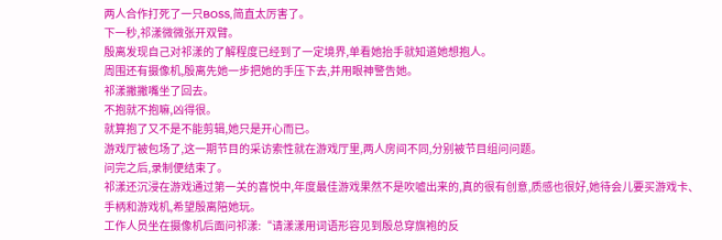两人合作打死了一只BOSS,简直太厉害了。
下一秒,祁漾微微张开双臂。
殷离发现自己对祁漾的了解程度已经到了一定境界,单看她抬手就知道她想抱人。
周围还有摄像机,殷离先她一步把她的手压下去,并用眼神警告她。
祁漾撇撇嘴坐了回去。
不抱就不抱嘛,凶得很。
就算抱了又不是不能剪辑,她只是开心而已。
游戏厅被包场了,这一期节目的采访索性就在游戏厅里,两人房间不同,分别被节目组问问题。
问完之后,录制便结束了。
祁漾还沉浸在游戏通过第一关的喜悦中,年度最佳游戏果然不是吹嘘出来的,真的很有创意,质感也很好,她待会儿要买游戏卡、手柄和游戏机,希望殷离陪她玩。
工作人员坐在摄像机后面问祁漾:“请漾漾用词语形容见到殷总穿旗袍的反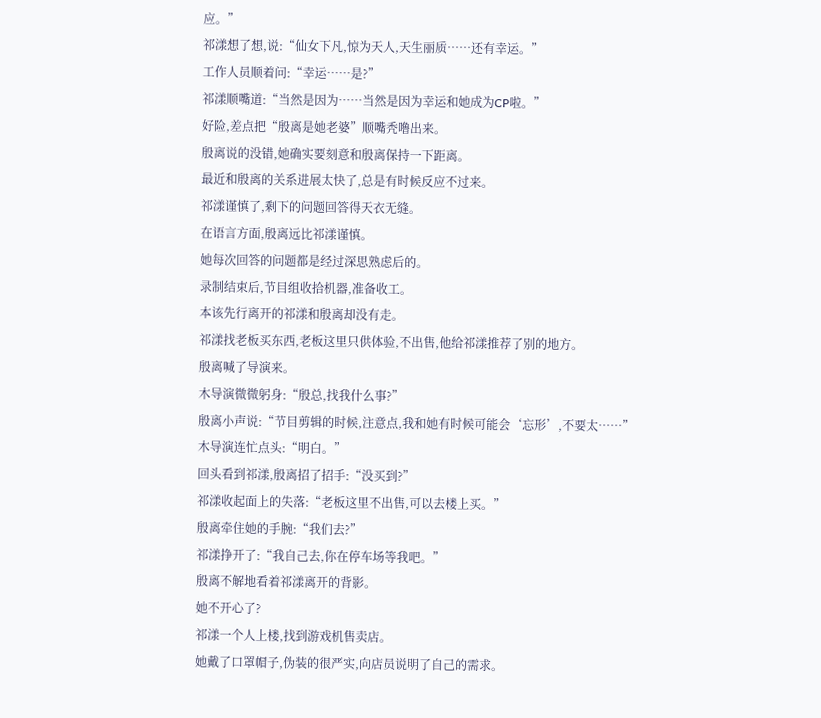应。”
祁漾想了想,说:“仙女下凡,惊为天人,天生丽质……还有幸运。”
工作人员顺着问:“幸运……是?”
祁漾顺嘴道:“当然是因为……当然是因为幸运和她成为CP啦。”
好险,差点把“殷离是她老婆”顺嘴秃噜出来。
殷离说的没错,她确实要刻意和殷离保持一下距离。
最近和殷离的关系进展太快了,总是有时候反应不过来。
祁漾谨慎了,剩下的问题回答得天衣无缝。
在语言方面,殷离远比祁漾谨慎。
她每次回答的问题都是经过深思熟虑后的。
录制结束后,节目组收拾机器,准备收工。
本该先行离开的祁漾和殷离却没有走。
祁漾找老板买东西,老板这里只供体验,不出售,他给祁漾推荐了别的地方。
殷离喊了导演来。
木导演微微躬身:“殷总,找我什么事?”
殷离小声说:“节目剪辑的时候,注意点,我和她有时候可能会‘忘形’,不要太……”
木导演连忙点头:“明白。”
回头看到祁漾,殷离招了招手:“没买到?”
祁漾收起面上的失落:“老板这里不出售,可以去楼上买。”
殷离牵住她的手腕:“我们去?”
祁漾挣开了:“我自己去,你在停车场等我吧。”
殷离不解地看着祁漾离开的背影。
她不开心了?
祁漾一个人上楼,找到游戏机售卖店。
她戴了口罩帽子,伪装的很严实,向店员说明了自己的需求。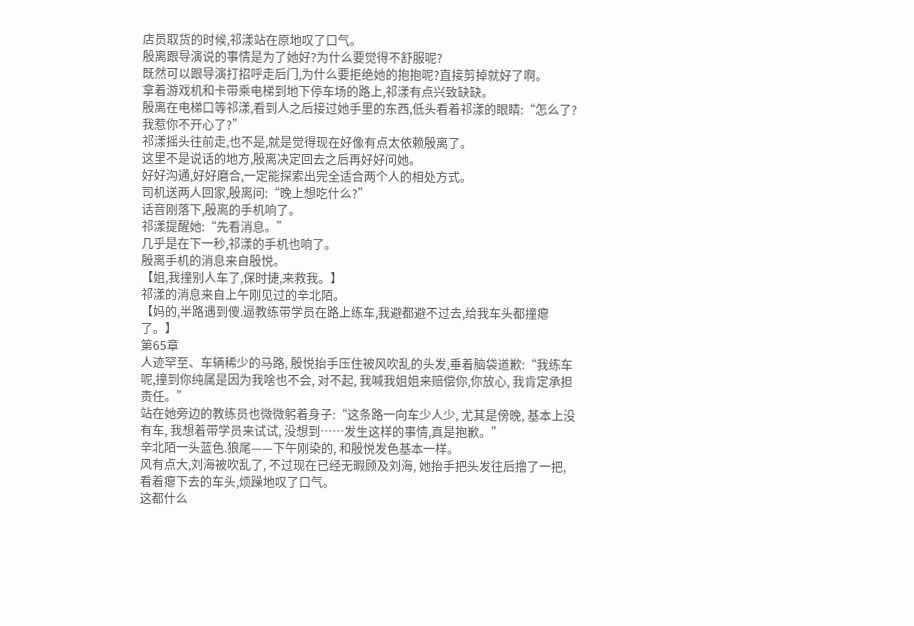店员取货的时候,祁漾站在原地叹了口气。
殷离跟导演说的事情是为了她好?为什么要觉得不舒服呢?
既然可以跟导演打招呼走后门,为什么要拒绝她的抱抱呢?直接剪掉就好了啊。
拿着游戏机和卡带乘电梯到地下停车场的路上,祁漾有点兴致缺缺。
殷离在电梯口等祁漾,看到人之后接过她手里的东西,低头看着祁漾的眼睛:“怎么了?我惹你不开心了?”
祁漾摇头往前走,也不是,就是觉得现在好像有点太依赖殷离了。
这里不是说话的地方,殷离决定回去之后再好好问她。
好好沟通,好好磨合,一定能探索出完全适合两个人的相处方式。
司机送两人回家,殷离问:“晚上想吃什么?”
话音刚落下,殷离的手机响了。
祁漾提醒她:“先看消息。”
几乎是在下一秒,祁漾的手机也响了。
殷离手机的消息来自殷悦。
【姐,我撞别人车了,保时捷,来救我。】
祁漾的消息来自上午刚见过的辛北陌。
【妈的,半路遇到傻.逼教练带学员在路上练车,我避都避不过去,给我车头都撞瘪了。】
第65章
人迹罕至、车辆稀少的马路, 殷悦抬手压住被风吹乱的头发,垂着脑袋道歉:“我练车呢,撞到你纯属是因为我啥也不会, 对不起, 我喊我姐姐来赔偿你,你放心, 我肯定承担责任。”
站在她旁边的教练员也微微躬着身子:“这条路一向车少人少, 尤其是傍晚, 基本上没有车, 我想着带学员来试试, 没想到……发生这样的事情,真是抱歉。”
辛北陌一头蓝色.狼尾——下午刚染的, 和殷悦发色基本一样。
风有点大,刘海被吹乱了, 不过现在已经无暇顾及刘海, 她抬手把头发往后撸了一把,看着瘪下去的车头,烦躁地叹了口气。
这都什么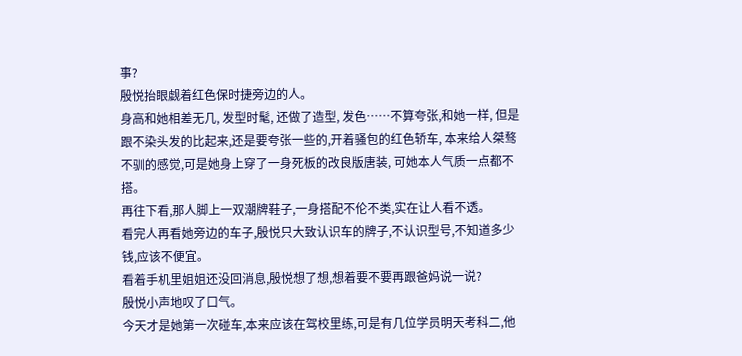事?
殷悦抬眼觑着红色保时捷旁边的人。
身高和她相差无几, 发型时髦, 还做了造型, 发色……不算夸张,和她一样, 但是跟不染头发的比起来,还是要夸张一些的,开着骚包的红色轿车, 本来给人桀骜不驯的感觉,可是她身上穿了一身死板的改良版唐装, 可她本人气质一点都不搭。
再往下看,那人脚上一双潮牌鞋子,一身搭配不伦不类,实在让人看不透。
看完人再看她旁边的车子,殷悦只大致认识车的牌子,不认识型号,不知道多少钱,应该不便宜。
看着手机里姐姐还没回消息,殷悦想了想,想着要不要再跟爸妈说一说?
殷悦小声地叹了口气。
今天才是她第一次碰车,本来应该在驾校里练,可是有几位学员明天考科二,他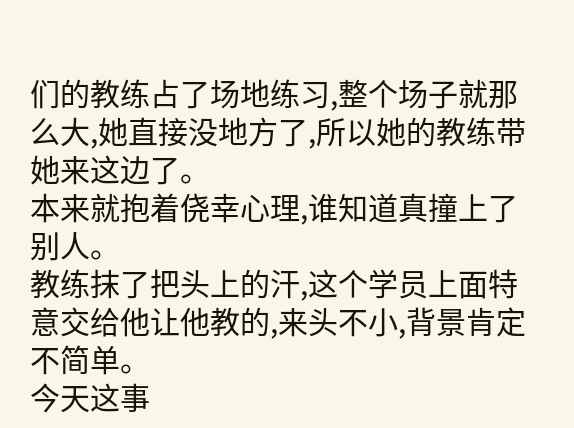们的教练占了场地练习,整个场子就那么大,她直接没地方了,所以她的教练带她来这边了。
本来就抱着侥幸心理,谁知道真撞上了别人。
教练抹了把头上的汗,这个学员上面特意交给他让他教的,来头不小,背景肯定不简单。
今天这事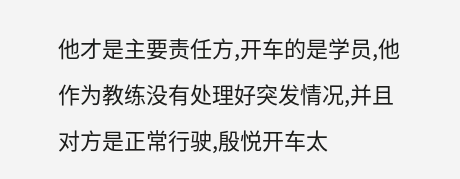他才是主要责任方,开车的是学员,他作为教练没有处理好突发情况,并且对方是正常行驶,殷悦开车太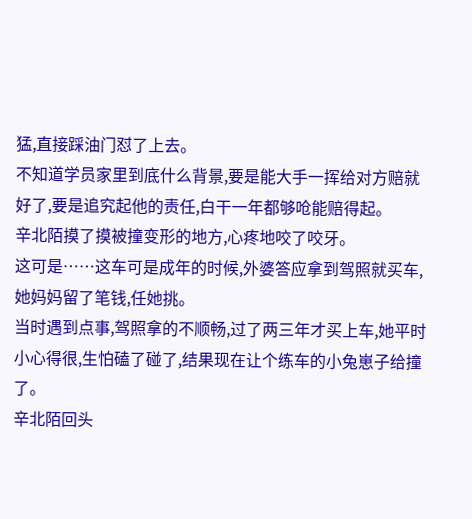猛,直接踩油门怼了上去。
不知道学员家里到底什么背景,要是能大手一挥给对方赔就好了,要是追究起他的责任,白干一年都够呛能赔得起。
辛北陌摸了摸被撞变形的地方,心疼地咬了咬牙。
这可是……这车可是成年的时候,外婆答应拿到驾照就买车,她妈妈留了笔钱,任她挑。
当时遇到点事,驾照拿的不顺畅,过了两三年才买上车,她平时小心得很,生怕磕了碰了,结果现在让个练车的小兔崽子给撞了。
辛北陌回头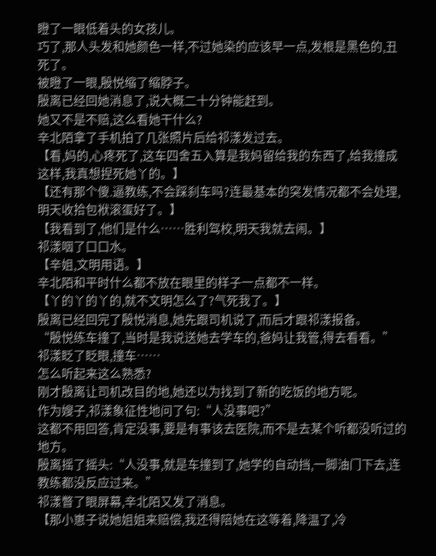瞪了一眼低着头的女孩儿。
巧了,那人头发和她颜色一样,不过她染的应该早一点,发根是黑色的,丑死了。
被瞪了一眼,殷悦缩了缩脖子。
殷离已经回她消息了,说大概二十分钟能赶到。
她又不是不赔,这么看她干什么?
辛北陌拿了手机拍了几张照片后给祁漾发过去。
【看,妈的,心疼死了,这车四舍五入算是我妈留给我的东西了,给我撞成这样,我真想捏死她丫的。】
【还有那个傻.逼教练,不会踩刹车吗?连最基本的突发情况都不会处理,明天收拾包袱滚蛋好了。】
【我看到了,他们是什么……胜利驾校,明天我就去闹。】
祁漾咽了口口水。
【辛姐,文明用语。】
辛北陌和平时什么都不放在眼里的样子一点都不一样。
【丫的丫的丫的,就不文明怎么了?气死我了。】
殷离已经回完了殷悦消息,她先跟司机说了,而后才跟祁漾报备。
“殷悦练车撞了,当时是我说送她去学车的,爸妈让我管,得去看看。”
祁漾眨了眨眼,撞车……
怎么听起来这么熟悉?
刚才殷离让司机改目的地,她还以为找到了新的吃饭的地方呢。
作为嫂子,祁漾象征性地问了句:“人没事吧?”
这都不用回答,肯定没事,要是有事该去医院,而不是去某个听都没听过的地方。
殷离摇了摇头:“人没事,就是车撞到了,她学的自动挡,一脚油门下去,连教练都没反应过来。”
祁漾瞥了眼屏幕,辛北陌又发了消息。
【那小崽子说她姐姐来赔偿,我还得陪她在这等着,降温了,冷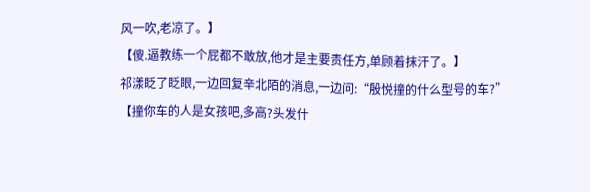风一吹,老凉了。】
【傻.逼教练一个屁都不敢放,他才是主要责任方,单顾着抹汗了。】
祁漾眨了眨眼,一边回复辛北陌的消息,一边问:“殷悦撞的什么型号的车?”
【撞你车的人是女孩吧,多高?头发什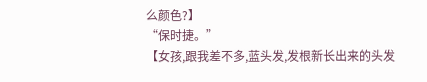么颜色?】
“保时捷。”
【女孩,跟我差不多,蓝头发,发根新长出来的头发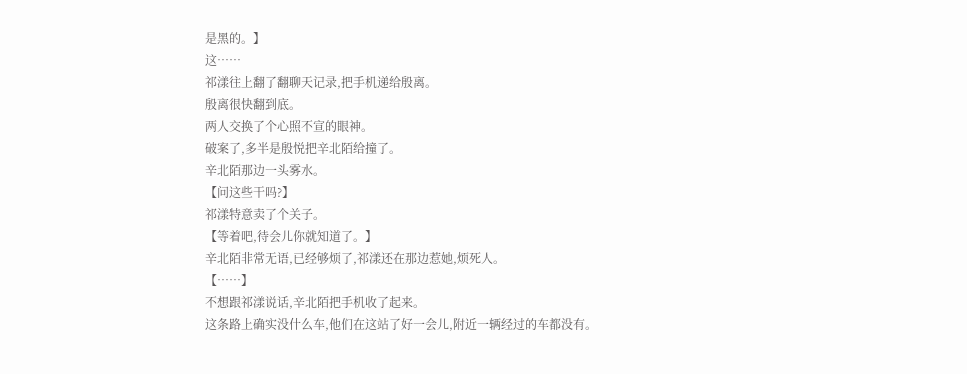是黑的。】
这……
祁漾往上翻了翻聊天记录,把手机递给殷离。
殷离很快翻到底。
两人交换了个心照不宣的眼神。
破案了,多半是殷悦把辛北陌给撞了。
辛北陌那边一头雾水。
【问这些干吗?】
祁漾特意卖了个关子。
【等着吧,待会儿你就知道了。】
辛北陌非常无语,已经够烦了,祁漾还在那边惹她,烦死人。
【……】
不想跟祁漾说话,辛北陌把手机收了起来。
这条路上确实没什么车,他们在这站了好一会儿,附近一辆经过的车都没有。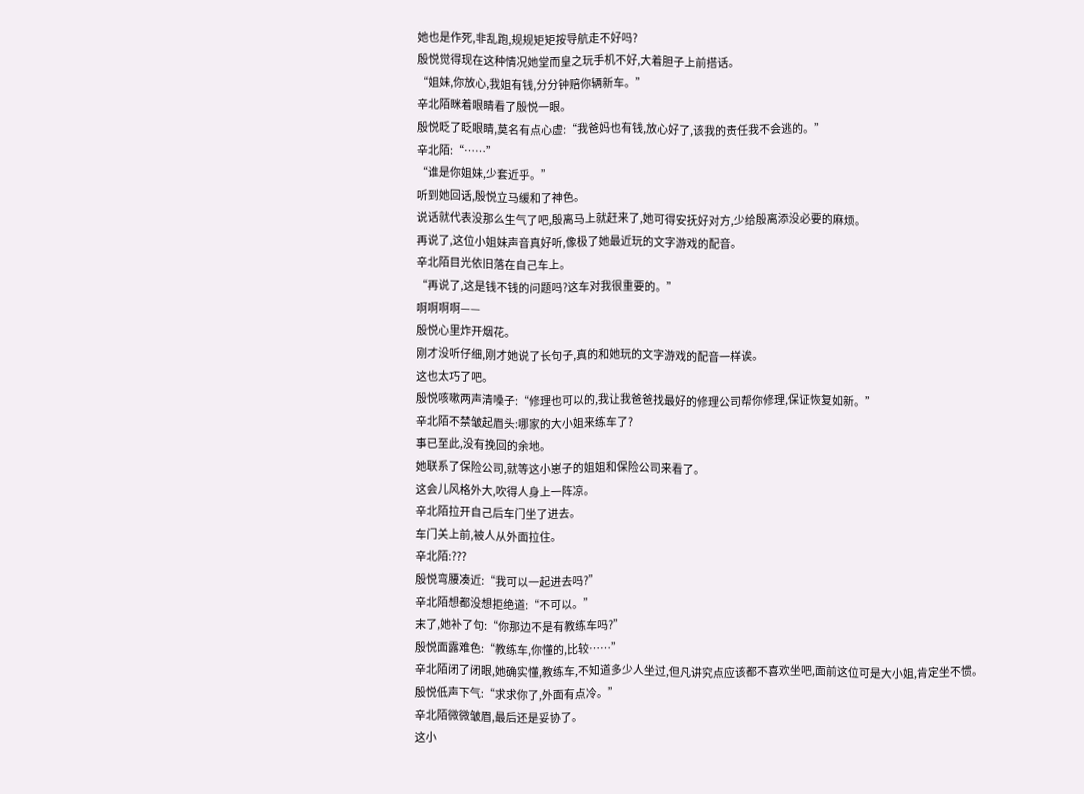她也是作死,非乱跑,规规矩矩按导航走不好吗?
殷悦觉得现在这种情况她堂而皇之玩手机不好,大着胆子上前搭话。
“姐妹,你放心,我姐有钱,分分钟赔你辆新车。”
辛北陌眯着眼睛看了殷悦一眼。
殷悦眨了眨眼睛,莫名有点心虚:“我爸妈也有钱,放心好了,该我的责任我不会逃的。”
辛北陌:“……”
“谁是你姐妹,少套近乎。”
听到她回话,殷悦立马缓和了神色。
说话就代表没那么生气了吧,殷离马上就赶来了,她可得安抚好对方,少给殷离添没必要的麻烦。
再说了,这位小姐妹声音真好听,像极了她最近玩的文字游戏的配音。
辛北陌目光依旧落在自己车上。
“再说了,这是钱不钱的问题吗?这车对我很重要的。”
啊啊啊啊——
殷悦心里炸开烟花。
刚才没听仔细,刚才她说了长句子,真的和她玩的文字游戏的配音一样诶。
这也太巧了吧。
殷悦咳嗽两声清嗓子:“修理也可以的,我让我爸爸找最好的修理公司帮你修理,保证恢复如新。”
辛北陌不禁皱起眉头:哪家的大小姐来练车了?
事已至此,没有挽回的余地。
她联系了保险公司,就等这小崽子的姐姐和保险公司来看了。
这会儿风格外大,吹得人身上一阵凉。
辛北陌拉开自己后车门坐了进去。
车门关上前,被人从外面拉住。
辛北陌:???
殷悦弯腰凑近:“我可以一起进去吗?”
辛北陌想都没想拒绝道:“不可以。”
末了,她补了句:“你那边不是有教练车吗?”
殷悦面露难色:“教练车,你懂的,比较……”
辛北陌闭了闭眼,她确实懂,教练车,不知道多少人坐过,但凡讲究点应该都不喜欢坐吧,面前这位可是大小姐,肯定坐不惯。
殷悦低声下气:“求求你了,外面有点冷。”
辛北陌微微皱眉,最后还是妥协了。
这小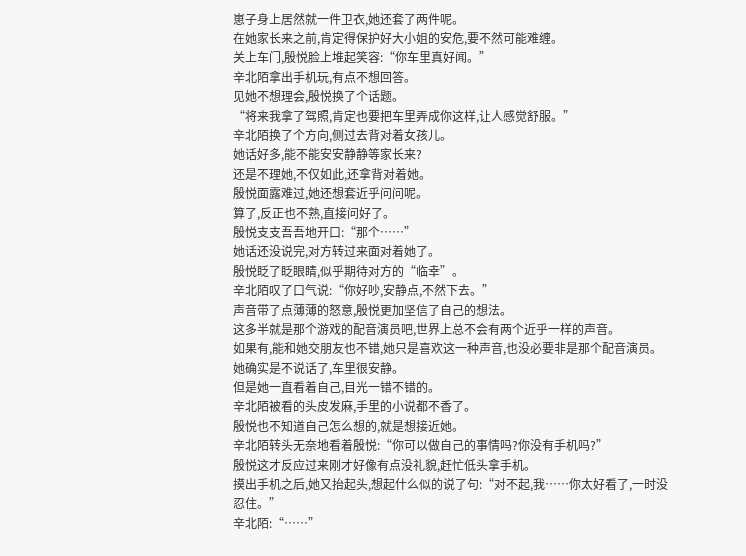崽子身上居然就一件卫衣,她还套了两件呢。
在她家长来之前,肯定得保护好大小姐的安危,要不然可能难缠。
关上车门,殷悦脸上堆起笑容:“你车里真好闻。”
辛北陌拿出手机玩,有点不想回答。
见她不想理会,殷悦换了个话题。
“将来我拿了驾照,肯定也要把车里弄成你这样,让人感觉舒服。”
辛北陌换了个方向,侧过去背对着女孩儿。
她话好多,能不能安安静静等家长来?
还是不理她,不仅如此,还拿背对着她。
殷悦面露难过,她还想套近乎问问呢。
算了,反正也不熟,直接问好了。
殷悦支支吾吾地开口:“那个……”
她话还没说完,对方转过来面对着她了。
殷悦眨了眨眼睛,似乎期待对方的“临幸”。
辛北陌叹了口气说:“你好吵,安静点,不然下去。”
声音带了点薄薄的怒意,殷悦更加坚信了自己的想法。
这多半就是那个游戏的配音演员吧,世界上总不会有两个近乎一样的声音。
如果有,能和她交朋友也不错,她只是喜欢这一种声音,也没必要非是那个配音演员。
她确实是不说话了,车里很安静。
但是她一直看着自己,目光一错不错的。
辛北陌被看的头皮发麻,手里的小说都不香了。
殷悦也不知道自己怎么想的,就是想接近她。
辛北陌转头无奈地看着殷悦:“你可以做自己的事情吗?你没有手机吗?”
殷悦这才反应过来刚才好像有点没礼貌,赶忙低头拿手机。
摸出手机之后,她又抬起头,想起什么似的说了句:“对不起,我……你太好看了,一时没忍住。”
辛北陌:“……”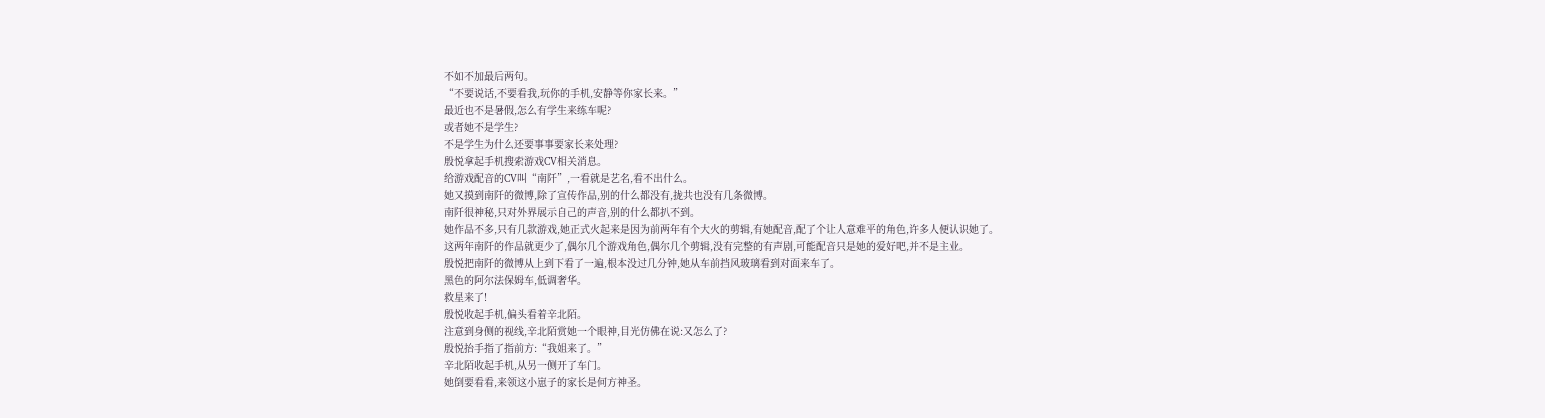不如不加最后两句。
“不要说话,不要看我,玩你的手机,安静等你家长来。”
最近也不是暑假,怎么有学生来练车呢?
或者她不是学生?
不是学生为什么还要事事要家长来处理?
殷悦拿起手机搜索游戏CV相关消息。
给游戏配音的CV叫“南阡”,一看就是艺名,看不出什么。
她又摸到南阡的微博,除了宣传作品,别的什么都没有,拢共也没有几条微博。
南阡很神秘,只对外界展示自己的声音,别的什么都扒不到。
她作品不多,只有几款游戏,她正式火起来是因为前两年有个大火的剪辑,有她配音,配了个让人意难平的角色,许多人便认识她了。
这两年南阡的作品就更少了,偶尔几个游戏角色,偶尔几个剪辑,没有完整的有声剧,可能配音只是她的爱好吧,并不是主业。
殷悦把南阡的微博从上到下看了一遍,根本没过几分钟,她从车前挡风玻璃看到对面来车了。
黑色的阿尔法保姆车,低调奢华。
救星来了!
殷悦收起手机,偏头看着辛北陌。
注意到身侧的视线,辛北陌赏她一个眼神,目光仿佛在说:又怎么了?
殷悦抬手指了指前方:“我姐来了。”
辛北陌收起手机,从另一侧开了车门。
她倒要看看,来领这小崽子的家长是何方神圣。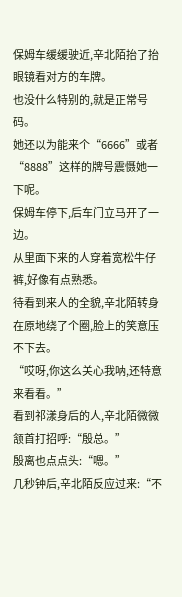保姆车缓缓驶近,辛北陌抬了抬眼镜看对方的车牌。
也没什么特别的,就是正常号码。
她还以为能来个“6666”或者“8888”这样的牌号震慑她一下呢。
保姆车停下,后车门立马开了一边。
从里面下来的人穿着宽松牛仔裤,好像有点熟悉。
待看到来人的全貌,辛北陌转身在原地绕了个圈,脸上的笑意压不下去。
“哎呀,你这么关心我呐,还特意来看看。”
看到祁漾身后的人,辛北陌微微颔首打招呼:“殷总。”
殷离也点点头:“嗯。”
几秒钟后,辛北陌反应过来:“不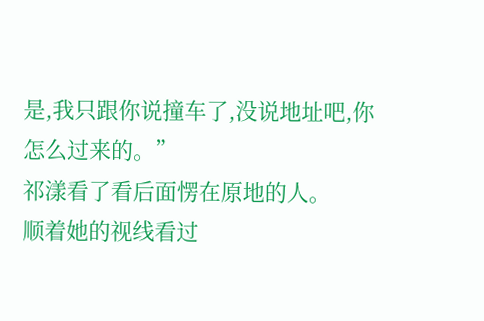是,我只跟你说撞车了,没说地址吧,你怎么过来的。”
祁漾看了看后面愣在原地的人。
顺着她的视线看过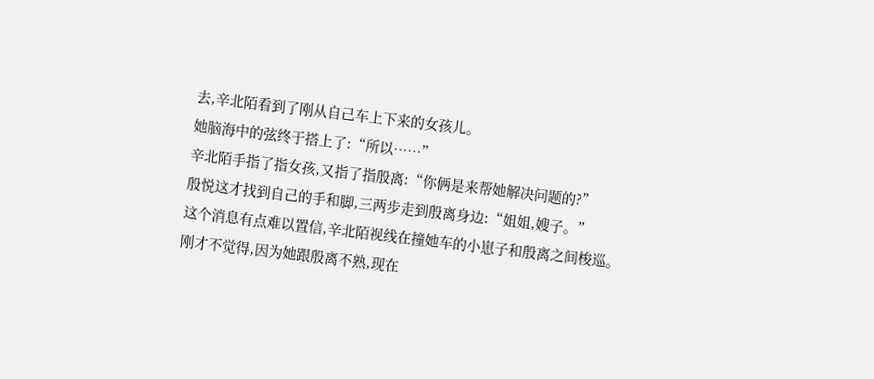去,辛北陌看到了刚从自己车上下来的女孩儿。
她脑海中的弦终于搭上了:“所以……”
辛北陌手指了指女孩,又指了指殷离:“你俩是来帮她解决问题的?”
殷悦这才找到自己的手和脚,三两步走到殷离身边:“姐姐,嫂子。”
这个消息有点难以置信,辛北陌视线在撞她车的小崽子和殷离之间梭巡。
刚才不觉得,因为她跟殷离不熟,现在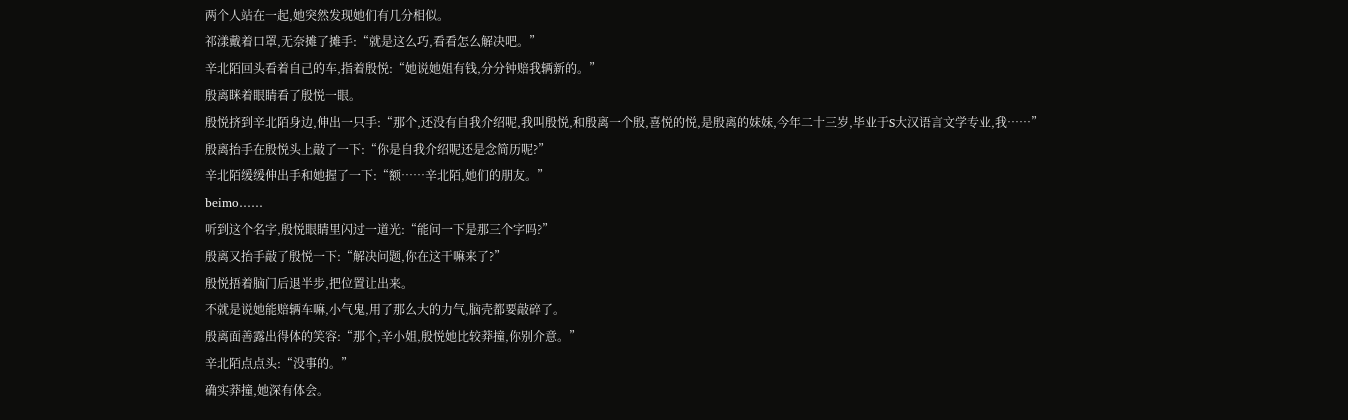两个人站在一起,她突然发现她们有几分相似。
祁漾戴着口罩,无奈摊了摊手:“就是这么巧,看看怎么解决吧。”
辛北陌回头看着自己的车,指着殷悦:“她说她姐有钱,分分钟赔我辆新的。”
殷离眯着眼睛看了殷悦一眼。
殷悦挤到辛北陌身边,伸出一只手:“那个,还没有自我介绍呢,我叫殷悦,和殷离一个殷,喜悦的悦,是殷离的妹妹,今年二十三岁,毕业于S大汉语言文学专业,我……”
殷离抬手在殷悦头上敲了一下:“你是自我介绍呢还是念简历呢?”
辛北陌缓缓伸出手和她握了一下:“额……辛北陌,她们的朋友。”
beimo……
听到这个名字,殷悦眼睛里闪过一道光:“能问一下是那三个字吗?”
殷离又抬手敲了殷悦一下:“解决问题,你在这干嘛来了?”
殷悦捂着脑门后退半步,把位置让出来。
不就是说她能赔辆车嘛,小气鬼,用了那么大的力气,脑壳都要敲碎了。
殷离面善露出得体的笑容:“那个,辛小姐,殷悦她比较莽撞,你别介意。”
辛北陌点点头:“没事的。”
确实莽撞,她深有体会。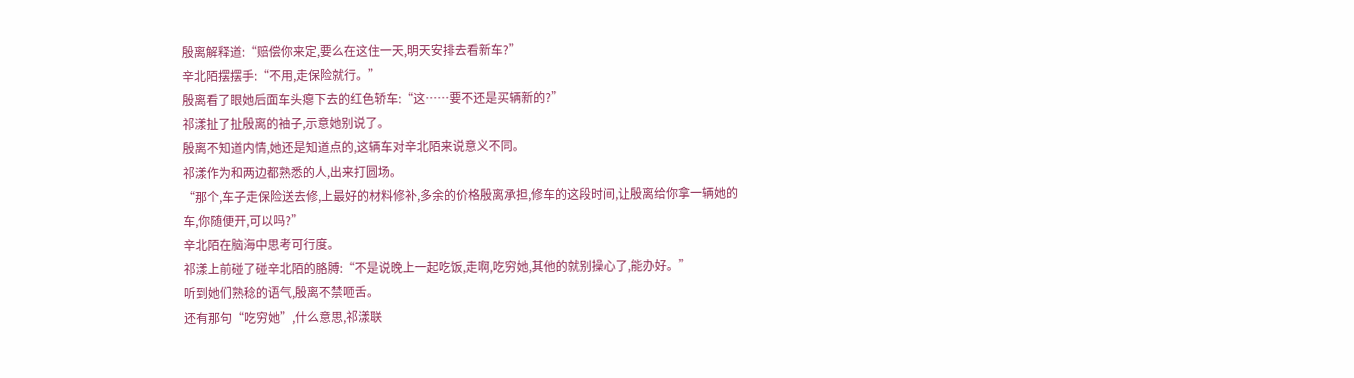殷离解释道:“赔偿你来定,要么在这住一天,明天安排去看新车?”
辛北陌摆摆手:“不用,走保险就行。”
殷离看了眼她后面车头瘪下去的红色轿车:“这……要不还是买辆新的?”
祁漾扯了扯殷离的袖子,示意她别说了。
殷离不知道内情,她还是知道点的,这辆车对辛北陌来说意义不同。
祁漾作为和两边都熟悉的人,出来打圆场。
“那个,车子走保险送去修,上最好的材料修补,多余的价格殷离承担,修车的这段时间,让殷离给你拿一辆她的车,你随便开,可以吗?”
辛北陌在脑海中思考可行度。
祁漾上前碰了碰辛北陌的胳膊:“不是说晚上一起吃饭,走啊,吃穷她,其他的就别操心了,能办好。”
听到她们熟稔的语气,殷离不禁咂舌。
还有那句“吃穷她”,什么意思,祁漾联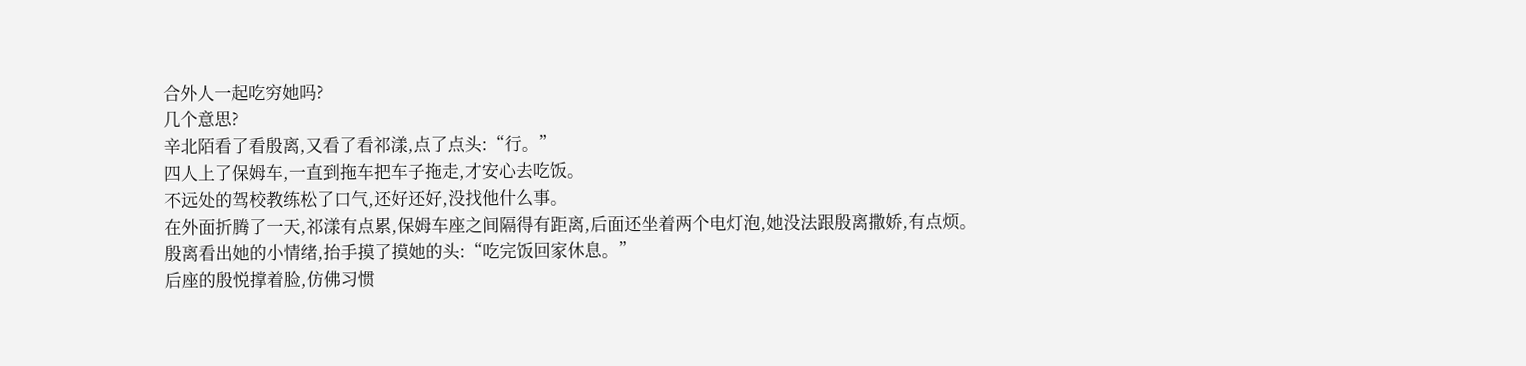合外人一起吃穷她吗?
几个意思?
辛北陌看了看殷离,又看了看祁漾,点了点头:“行。”
四人上了保姆车,一直到拖车把车子拖走,才安心去吃饭。
不远处的驾校教练松了口气,还好还好,没找他什么事。
在外面折腾了一天,祁漾有点累,保姆车座之间隔得有距离,后面还坐着两个电灯泡,她没法跟殷离撒娇,有点烦。
殷离看出她的小情绪,抬手摸了摸她的头:“吃完饭回家休息。”
后座的殷悦撑着脸,仿佛习惯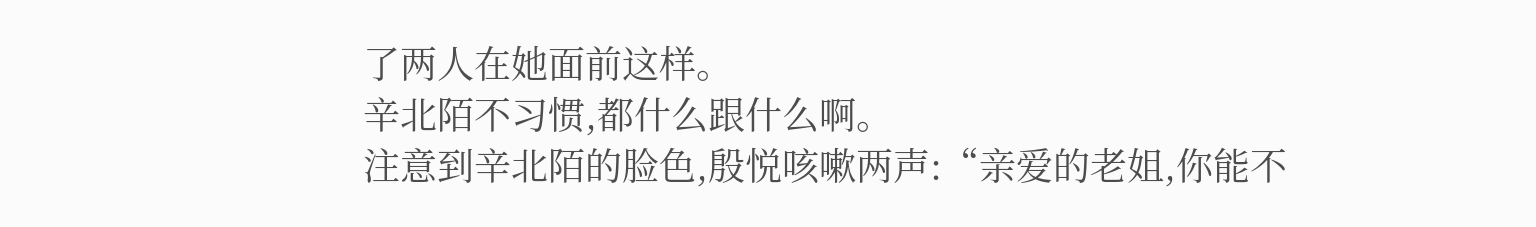了两人在她面前这样。
辛北陌不习惯,都什么跟什么啊。
注意到辛北陌的脸色,殷悦咳嗽两声:“亲爱的老姐,你能不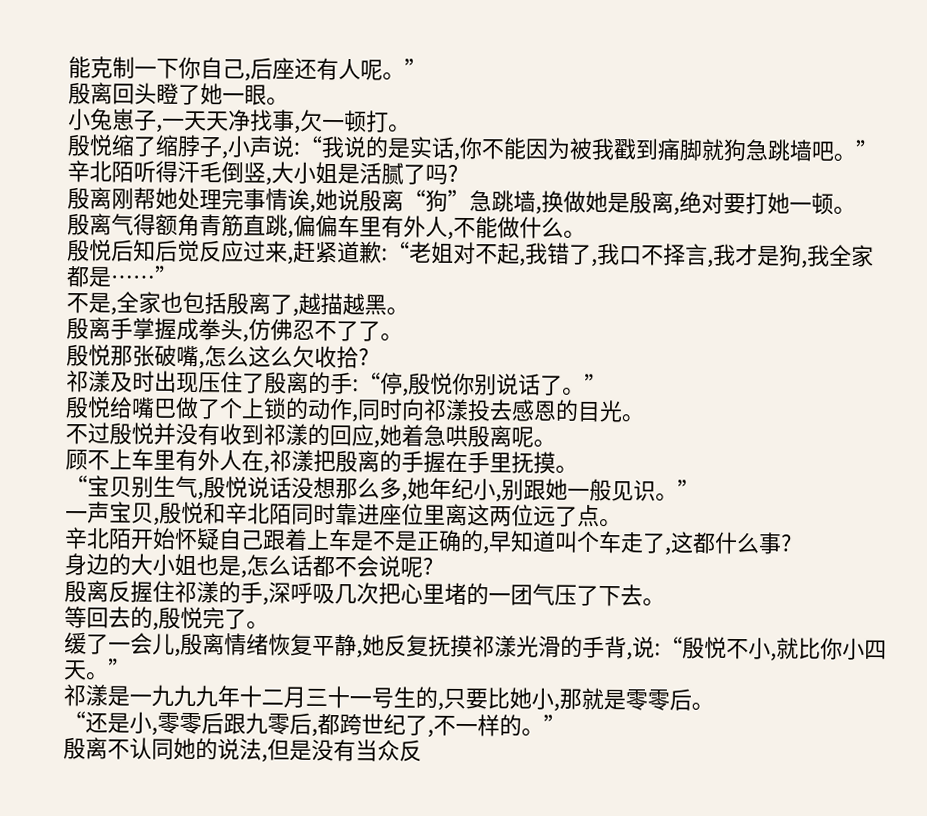能克制一下你自己,后座还有人呢。”
殷离回头瞪了她一眼。
小兔崽子,一天天净找事,欠一顿打。
殷悦缩了缩脖子,小声说:“我说的是实话,你不能因为被我戳到痛脚就狗急跳墙吧。”
辛北陌听得汗毛倒竖,大小姐是活腻了吗?
殷离刚帮她处理完事情诶,她说殷离“狗”急跳墙,换做她是殷离,绝对要打她一顿。
殷离气得额角青筋直跳,偏偏车里有外人,不能做什么。
殷悦后知后觉反应过来,赶紧道歉:“老姐对不起,我错了,我口不择言,我才是狗,我全家都是……”
不是,全家也包括殷离了,越描越黑。
殷离手掌握成拳头,仿佛忍不了了。
殷悦那张破嘴,怎么这么欠收拾?
祁漾及时出现压住了殷离的手:“停,殷悦你别说话了。”
殷悦给嘴巴做了个上锁的动作,同时向祁漾投去感恩的目光。
不过殷悦并没有收到祁漾的回应,她着急哄殷离呢。
顾不上车里有外人在,祁漾把殷离的手握在手里抚摸。
“宝贝别生气,殷悦说话没想那么多,她年纪小,别跟她一般见识。”
一声宝贝,殷悦和辛北陌同时靠进座位里离这两位远了点。
辛北陌开始怀疑自己跟着上车是不是正确的,早知道叫个车走了,这都什么事?
身边的大小姐也是,怎么话都不会说呢?
殷离反握住祁漾的手,深呼吸几次把心里堵的一团气压了下去。
等回去的,殷悦完了。
缓了一会儿,殷离情绪恢复平静,她反复抚摸祁漾光滑的手背,说:“殷悦不小,就比你小四天。”
祁漾是一九九九年十二月三十一号生的,只要比她小,那就是零零后。
“还是小,零零后跟九零后,都跨世纪了,不一样的。”
殷离不认同她的说法,但是没有当众反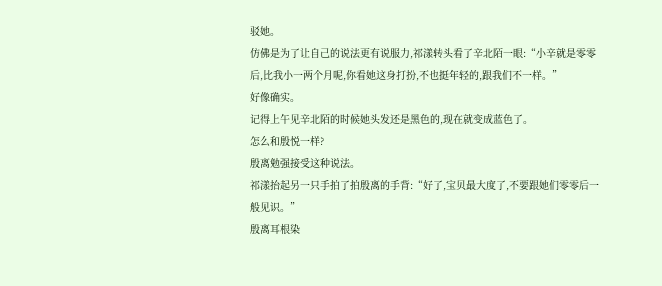驳她。
仿佛是为了让自己的说法更有说服力,祁漾转头看了辛北陌一眼:“小辛就是零零后,比我小一两个月呢,你看她这身打扮,不也挺年轻的,跟我们不一样。”
好像确实。
记得上午见辛北陌的时候她头发还是黑色的,现在就变成蓝色了。
怎么和殷悦一样?
殷离勉强接受这种说法。
祁漾抬起另一只手拍了拍殷离的手背:“好了,宝贝最大度了,不要跟她们零零后一般见识。”
殷离耳根染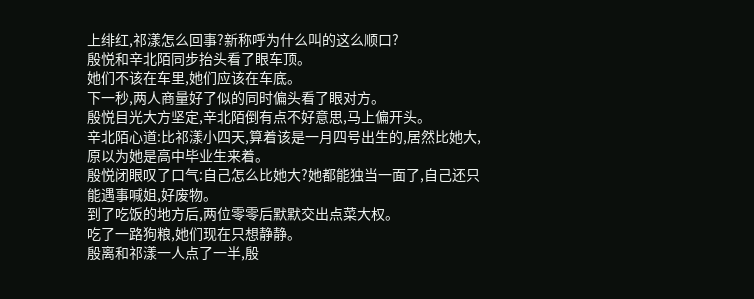上绯红,祁漾怎么回事?新称呼为什么叫的这么顺口?
殷悦和辛北陌同步抬头看了眼车顶。
她们不该在车里,她们应该在车底。
下一秒,两人商量好了似的同时偏头看了眼对方。
殷悦目光大方坚定,辛北陌倒有点不好意思,马上偏开头。
辛北陌心道:比祁漾小四天,算着该是一月四号出生的,居然比她大,原以为她是高中毕业生来着。
殷悦闭眼叹了口气:自己怎么比她大?她都能独当一面了,自己还只能遇事喊姐,好废物。
到了吃饭的地方后,两位零零后默默交出点菜大权。
吃了一路狗粮,她们现在只想静静。
殷离和祁漾一人点了一半,殷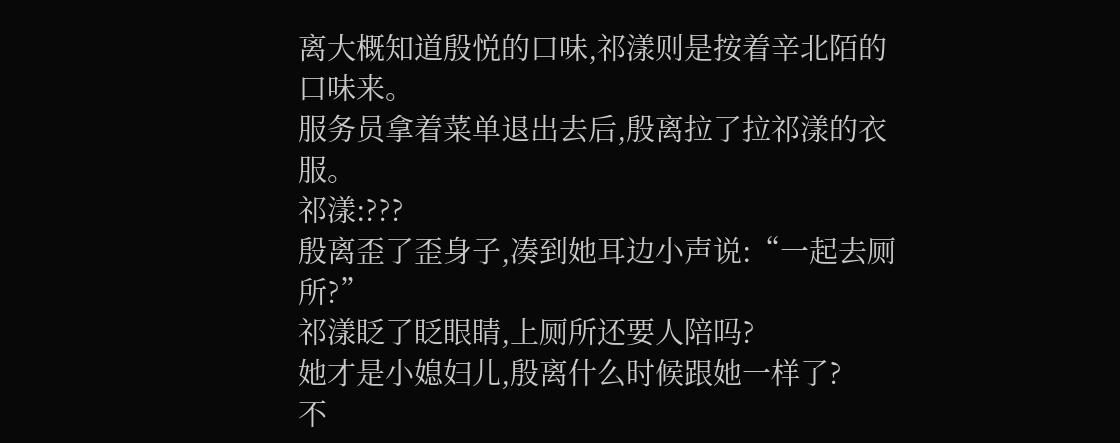离大概知道殷悦的口味,祁漾则是按着辛北陌的口味来。
服务员拿着菜单退出去后,殷离拉了拉祁漾的衣服。
祁漾:???
殷离歪了歪身子,凑到她耳边小声说:“一起去厕所?”
祁漾眨了眨眼睛,上厕所还要人陪吗?
她才是小媳妇儿,殷离什么时候跟她一样了?
不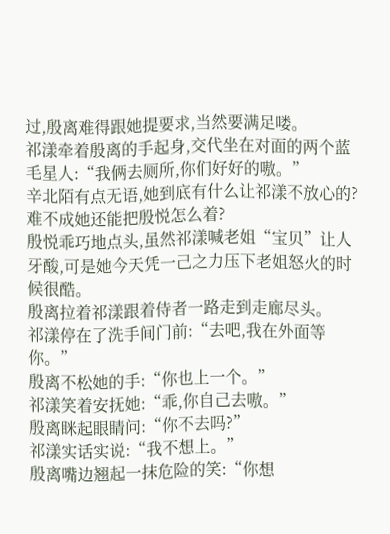过,殷离难得跟她提要求,当然要满足喽。
祁漾牵着殷离的手起身,交代坐在对面的两个蓝毛星人:“我俩去厕所,你们好好的嗷。”
辛北陌有点无语,她到底有什么让祁漾不放心的?难不成她还能把殷悦怎么着?
殷悦乖巧地点头,虽然祁漾喊老姐“宝贝”让人牙酸,可是她今天凭一己之力压下老姐怒火的时候很酷。
殷离拉着祁漾跟着侍者一路走到走廊尽头。
祁漾停在了洗手间门前:“去吧,我在外面等你。”
殷离不松她的手:“你也上一个。”
祁漾笑着安抚她:“乖,你自己去嗷。”
殷离眯起眼睛问:“你不去吗?”
祁漾实话实说:“我不想上。”
殷离嘴边翘起一抹危险的笑:“你想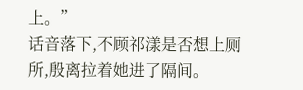上。”
话音落下,不顾祁漾是否想上厕所,殷离拉着她进了隔间。